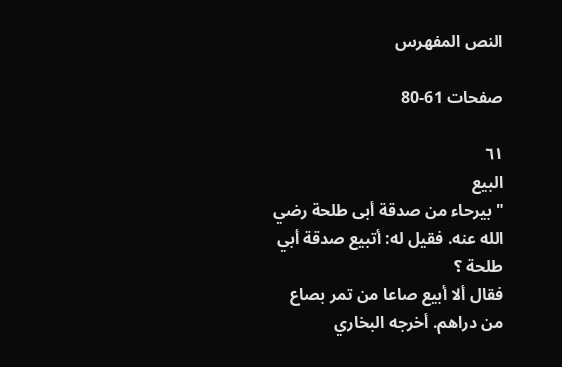النص المفهرس

صفحات 61-80

٦١
البيع
"بيرحاء من صدقة أبى طلحة رضي الله عنه. فقيل له: أتبيع صدقة أبي طلحة ؟
فقال ألا أبيع صاعا من تمر بصاع من دراهم. أخرجه البخاري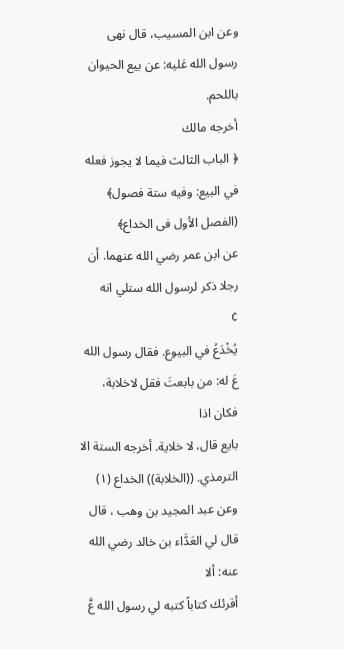وعن ابن المسيب، قال نهى رسول الله عَليه: عن بيع الحيوان باللحم.
أخرجه مالك
﴿ الباب الثالث فيما لا يجوز فعله في البيع: وفيه ستة فصول﴾
(الفصل الأول فى الخداع﴾
عن ابن عمر رضي الله عنهما. أن رجلا ذكر لرسول الله ستلي انه
¢
يُخْدَعُ في البيوع. فقال رسول الله عَ له: من بابعتَ فقل لاخلابة، فكان اذا
بايع قال، لا خلاية. أخرجه الستة الا الترمذي. ((الخلابة)) الخداع (١)
وعن عبد المجيد بن وهب ، قال قال لي العَدَّاء بن خالد رضي الله عنه: ألا
أقرئك كتاباً كتبه لي رسول الله عَّ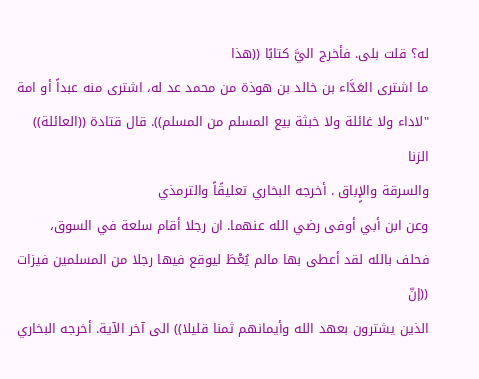له؟ قلت بلى. فأخرج اليَّ كتابًا ((هذا
ما اشترى العَدَّاء بن خالد بن هوذة من محمد عد له، اشترى منه عبداً أو امة
"لاداء ولا غائلة ولا خبثة بيع المسلم من المسلم)). قال قتادة ((العائلة)) الزنا
والسرقة والإٍباق . أخرجه البخاري تعليقًاً والترمذي
وعن ابن أبي أوفى رضي الله عنهما. ان رجلا أقام سلعة في السوق،
فحلف بالله لقد أعطى بها مالم يُعْطَ ليوقع فيها رجلا من المسلمين فيزات ((إنّ
الذين يشترون بعهد الله وأيمانهم ثمنا قليلا)) الى آخر الآية. أخرجه البخاري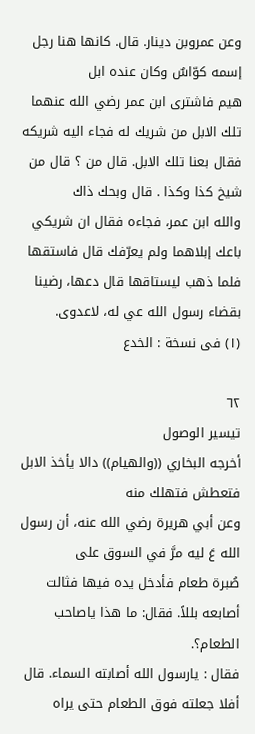وعن عمروبن دينار. قال. كانها هنا رجل إسمه كوّاسٌ وكان عنده ابل
هيم فاشترى ابن عمر رضي الله عنهما تلك الابل من شريك له فجاء اليه شريكه
فقال بعنا تلك الابل. قال من ؟ قال من شيخ كذا وكذا . قال وبحك ذاك
والله ابن عمر، فجاءه فقال ان شريكي باعك إبلاهما ولم يعرّفك قال فاستقها
فلما ذهب ليستاقها قال دعها، رضينا بقضاء رسول الله عي له، لاعدوى.
(١) فى نسخة : الخدع

٦٢
تيسير الوصول
أخرجه البخاري ((والهيام)) دالا يأخذ الابل فتعطش فتهلك منه
وعن أبي هريرة رضي الله عنه، أن رسول الله عَ ليه مرَّ في السوق على
صُبرة طعام فأدخل يده فيها فثالت أصابعه بللاً. فقال: ما هذا ياصاحب الطعام؟.
فقال : يارسول الله أصابته السماء. قال أفلا جعلته فوق الطعام حتى يراه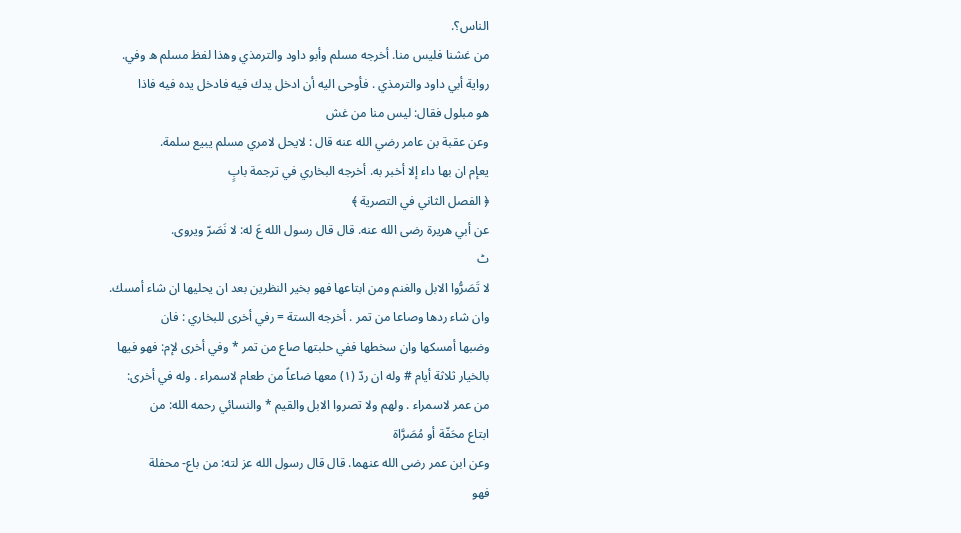الناس؟.
من غشنا فليس منا. أخرجه مسلم وأبو داود والترمذي وهذا لفظ مسلم ه وفي.
رواية أبي داود والترمذي . فأوحى اليه أن ادخل يدك فيه فادخل يده فيه فاذا
هو مبلول فقال: ليس منا من غش
وعن عقبة بن عامر رضي الله عنه قال : لايحل لامري مسلم يبيع سلمة.
يعإم ان بها داء إلا أخبر به. أخرجه البخاري في ترجمة بابٍ
﴿ الفصل الثاني في التصرية ﴾
عن أبي هريرة رضى الله عنه. قال قال رسول الله عَ له: لا نَصَرّ ويروى.
ٹ
لا تَصَرُّوا الابل والغنم ومن ابتاعها فهو بخير النظرين بعد ان يحليها ان شاء أمسك.
وان شاء ردها وصاعا من تمر . أخرجه الستة = رفي أخرى للبخاري : فان
وضبها أمسكها وان سخطها ففي حلبتها صاع من تمر * وفي أخرى لإم: فهو فيها
بالخيار ثلاثة أيام # وله ان ردّ (١) معها ضاعاً من طعام لاسمراء . وله في أخرى:
من عمر لاسمراء . ولهم ولا تصروا الابل والقيم * والنسائي رحمه الله: من
ابتاع محَفّة أو مُصَرَّاة
وعن ابن عمر رضى الله عنهما. قال قال رسول الله عز لته: من باع- محفلة
فهو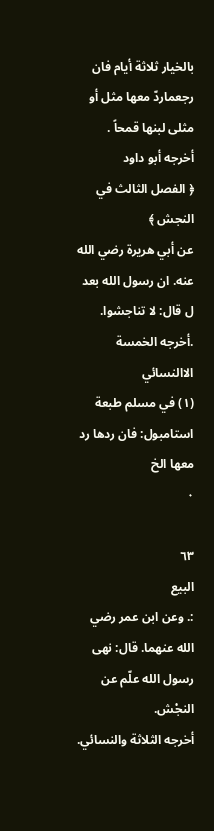بالخيار ثلاثة أيام فان رجعماردّ معها مثل أو مثلى لبنها قمحاً . أخرجه أبو داود
﴿ الفصل الثالث في النجش ﴾
عن أبي هريرة رضي الله عنه. ان رسول الله بعد ل قال: لا تناجشوا.
.أخرجه الخمسة الاالنسائي
(١) في مسلم طبعة استامبول: فان ردها رد معها الخ
٠

٦٣
البيع
:. وعن ابن عمر رضي الله عنهما. قال: نهى رسول الله علّم عن النجْش.
أخرجه الثلاثة والنسائي.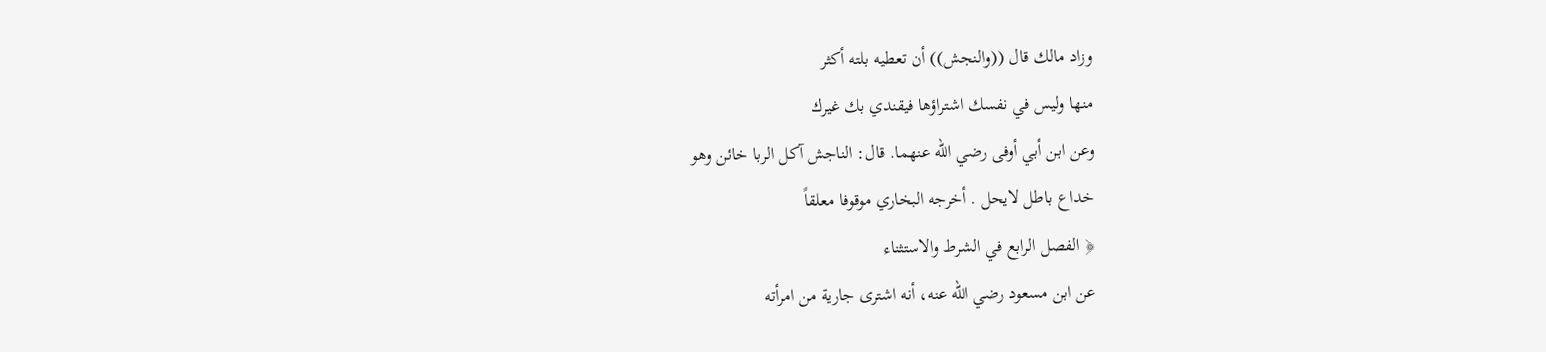وزاد مالك قال ((والنجش)) أن تعطيه بلته أكثر
منها وليس في نفسك اشتراؤها فيقندي بك غيرك
وعن ابن أبي أوفى رضي الله عنهما. قال: الناجش آكل الربا خائن وهو
خداع باطل لايحل . أخرجه البخاري موقوفا معلقاً
﴿ الفصل الرابع في الشرط والاستثناء
عن ابن مسعود رضي الله عنه، أنه اشترى جارية من امرأته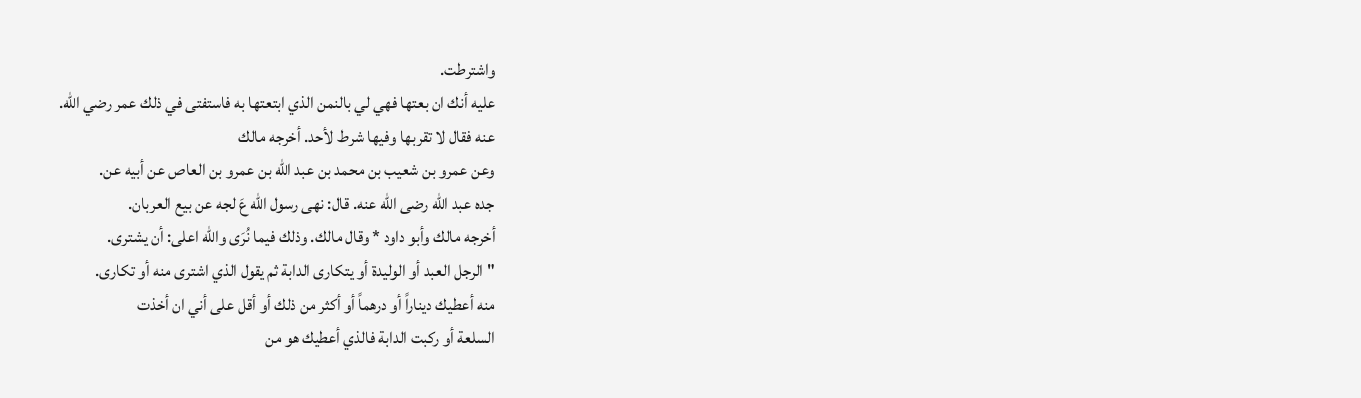واشترطت.
عليه أنك ان بعتها فهي لي بالنمن الذي ابتعتها به فاستفتى في ذلك عمر رضي الله.
عنه فقال لا تقربها وفيها شرط لأحد. أخرجه مالك
وعن عمرو بن شعيب بن محمد بن عبد الله بن عمرو بن العاص عن أبيه عن.
جده عبد الله رضى الله عنه. قال: نهى رسول الله عَ لجه عن بيع العربان.
أخرجه مالك وأبو داود * وقال مالك. وذلك فيما نُرَى والله اعلى: أن يشترى.
"الرجل العبد أو الوليدة أو يتكارى الدابة ثم يقول الذي اشترى منه أو تكارى.
منه أعطيك ديناراً أو درهماً أو أكثر من ذلك أو أقل على أني ان أخذت
السلعة أو ركبت الدابة فالذي أعطيك هو من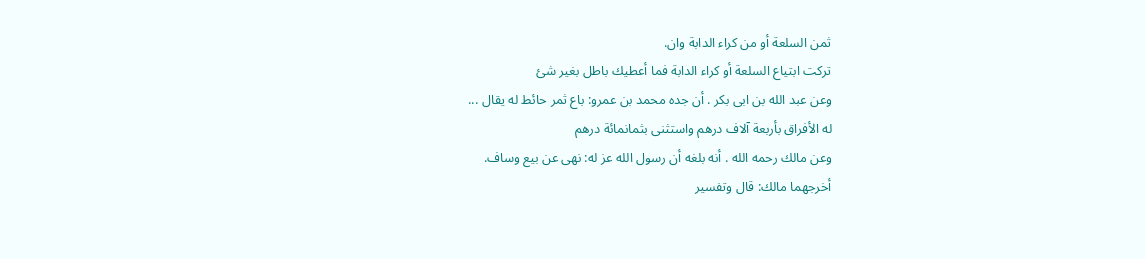ثمن السلعة أو من كراء الدابة وان.
تركت ابتياع السلعة أو كراء الدابة فما أعطيك باطل بغير شئ
وعن عبد الله بن ابى بكر . أن جده محمد بن عمرو: باع ثمر حائط له يقال ...
له الأفراق بأربعة آلاف درهم واستثنى بثمانمائة درهم
وعن مالك رحمه الله . أنه بلغه أن رسول الله عز له: نهى عن بيع وساف.
أخرجهما مالك: قال وتفسير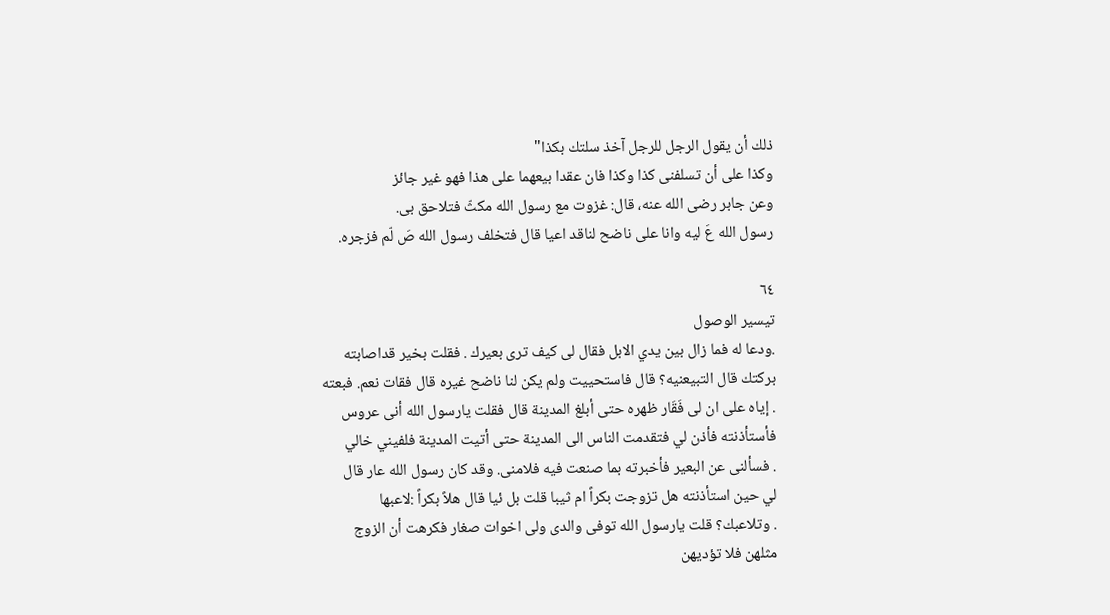ذلك أن يقول الرجل للرجل آخذ سلتك بكذا"
وكذا على أن تسلفنى كذا وكذا فان عقدا بيعهما على هذا فهو غير جائز
وعن جابر رضى الله عنه، قال: غزوت مع رسول الله مكثّ فتلاحق بى.
رسول الله عَ ليه وانا على ناضح لناقد اعيا قال فتخلف رسول الله صَ لّم فزجره.

٦٤
تيسير الوصول
.ودعا له فما زال بين يدي الابل فقال لى كيف ترى بعيرك . فقلت بخير قداصابته
بركتك قال التبيعنيه؟ قال فاستحييت ولم يكن لنا ناضح غيره قال فقات نعم. فبعته
. إياه على ان لى فَقَار ظهره حتى أبلغ المدينة قال فقلت يارسول الله أنى عروس
فأستأذنته فأذن لي فتقدمت الناس الى المدينة حتى أتيت المدينة فلفيني خالي
. فسألنى عن البعير فأخبرته بما صنعت فيه فلامنى. وقد كان رسول الله عار قال
لي حين استأذنته هل تزوجت بكراً ام ثيبا قلت بل ئيا قال هلاً بكراً :لاعبها
. وتلاعبك؟ قلت يارسول الله توفى والدى ولى اخوات صغار فكرهت أن الزوج
مثلهن فلا تؤديهن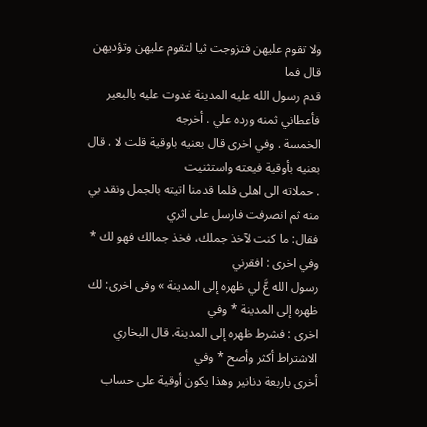ولا تقوم عليهن فتزوجت ثيا لتقوم عليهن وتؤديهن قال فما
قدم رسول الله عليه المدينة غدوت عليه بالبعير فأعطاني ثمنه ورده علي . أخرجه
الخمسة . وفي اخرى قال بعنيه باوقية قلت لا . قال بعنيه بأوقية فيعته واستثنيت
. حملاته الى اهلى فلما قدمنا اتيته بالجمل ونقد بي منه ثم انصرفت فارسل على اثري
فقال: ما كنت لآخذ جملك، فخذ جمالك فهو لك * وفي اخرى : افقرني
رسول الله عَّ لي ظهره إلى المدينة » وفى اخرى: لك ظهره إلى المدينة * وفي
اخرى : فشرط ظهره إلى المدينة. قال البخاري الاشتراط أكثر وأصح * وفي
أخرى باربعة دنانير وهذا يكون أوقية على حساب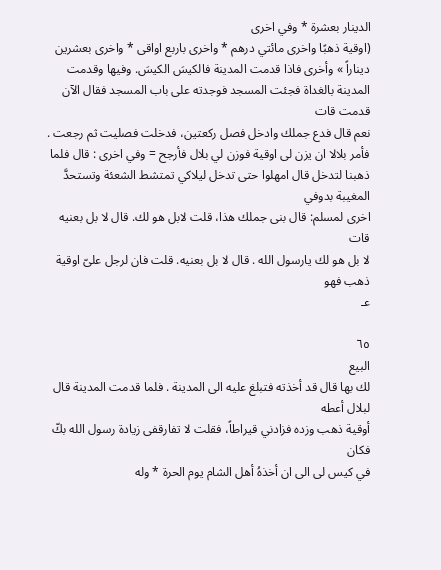الدينار بعشرة * وفي اخرى
(اوقية ذهبًا واخرى مائتي درهم * واخرى باربع اواقى * واخرى بعشرين
ديناراً » وأخرى فاذا قدمت المدينة فالكيسَ الكيسَ. وفيها وقدمت
المدينة بالغداة فجئت المسجد فوجدته على باب المسجد فقال الآن قدمت قات
نعم قال فدع جملك وادخل فصل ركعتين، فدخلت فصليت ثم رجعت .
فأمر بلالا ان يزن لى اوقية فوزن لي بلال فأرجح = وفي اخرى : قال فلما
ذهبنا لتدخل قال امهلوا حتى تدخل ليلاكي تمتشط الشعئة وتستحدَّ المغيبة بدوفي
اخرى لمسلم: قال بنى جملك هذا، قلت لابل هو لك. قال لا بل بعنيه قات
لا بل هو لك يارسول الله . قال لا بل بعنيه. قلت فان لرجل علىّ اوقية ذهب فهو
عـ

٦٥
البيع
لك بها قال قد أخذته فتبلغ عليه الى المدينة . فلما قدمت المدينة قال لبلال أعطه
أوقية ذهب وزده فزادني قيراطاً، فقلت لا تفارقفى زيادة رسول الله بكّ فكان
في كيس لى الى ان أخذهُ أهل الشام يوم الحرة * وله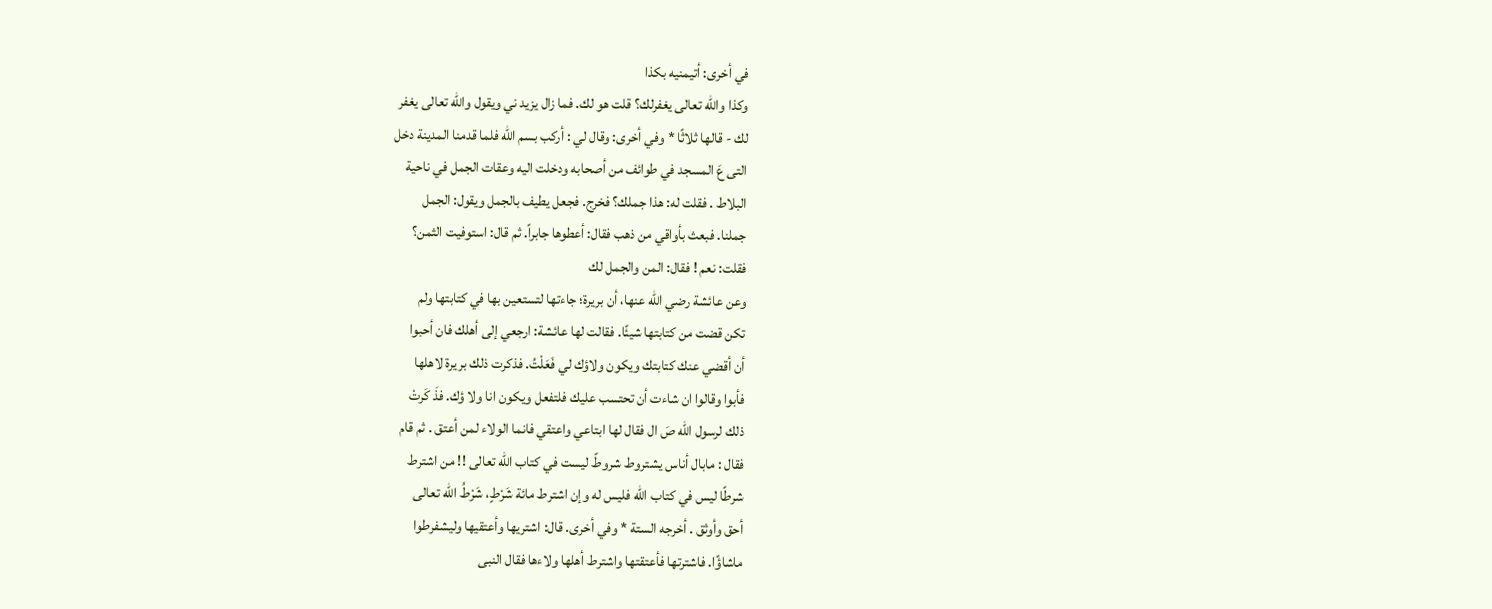في أخرى: أتيمنيه بكذا
وكذا والله تعالى يغفرلك؟ قلت هو لك. فما زال يزيد ني ويقول والله تعالى يغفر
لك - قالها ثلاثًا * وفي أخرى: وقال لي : أركب بسم الله فلما قدمنا المدينة دخل
التى عَ المسجد في طوائف من أصحابه ودخلت اليه وعقات الجمل في ناحية
البلاط . فقلت له: هذا جملك؟ فخرج. فجعل يطيف بالجمل ويقول: الجمل
جملنا. فبعث بأواقي من ذهب فقال: أعطوها جابراً. ثم قال: استوفيت الثمن؟
فقلت: نعم ! فقال: المن والجمل لك
وعن عائشة رضي الله عنها، أن بريرة؛ جاءتها لتستعين بها في كتابتها ولم
تكن قضت من كتابتها شيئًا. فقالت لها عائشة: ارجعي إلى أهلك فان أحبوا
أن أقضي عنك كتابتك ويكون ولاؤك لي فَعَلْتُ. فذكرت ذلك بريرة لاهلها
فأبوا وقالوا ان شاءت أن تحتسب عليك فلتفعل ويكون انا ولا ؤك. فذَ كَرتْ
ذلك لرسول الله صَ ال فقال لها ابتاعي واعتقي فانما الولاء لمن أعتق . ثم قام
فقال : مابال أناس يشتروط شروطً ليست في كتاب الله تعالى !! من اشترط
شرطًا ليس في كتاب الله فليس له وإن اشترط مائة شَرْطٍ، شَرْطُ الله تعالى
أحق وأوثق . أخرجه الستة * وفي أخرى. قال: اشتريها وأعتقيها وليشفرطوا
ماشاؤًا. فاشترتها فأعتقتها واشترط أهلها ولاءها فقال النبى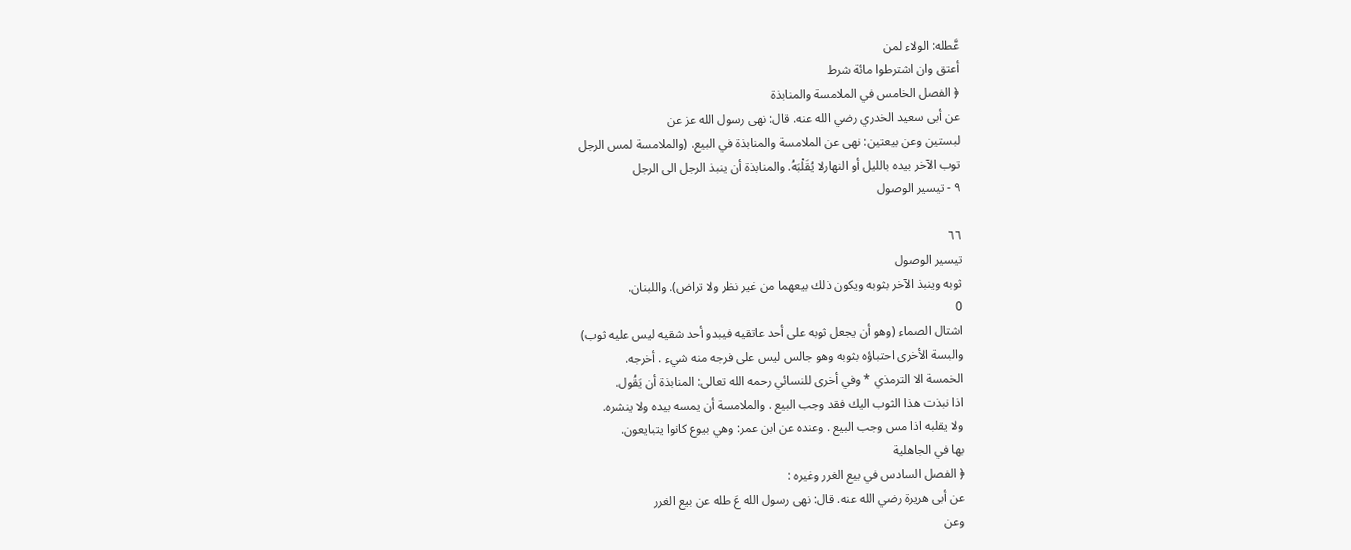عَّطله: الولاء لمن
أعتق وان اشترطوا مائة شرط
﴿ الفصل الخامس في الملامسة والمنابذة
عن أبى سعيد الخدري رضي الله عنه. قال: نهى رسول الله عز عن
لبستين وعن بيعتين: نهى عن الملامسة والمنابذة في البيع. (والملامسة لمس الرجل
توب الآخر بيده بالليل أو النهارلا يُقَلْبَهُ. والمنابذة أن ينبذ الرجل الى الرجل
٩ - تيسير الوصول

٦٦
تيسير الوصول
ثوبه وينبذ الآخر بثوبه ويكون ذلك بيعهما من غير نظر ولا تراض). واللبنان.
0
اشتال الصماء (وهو أن يجعل ثوبه على أحد عاتقيه فيبدو أحد شقيه ليس عليه ثوب)
والبسة الأخرى احتباؤه بثوبه وهو جالس ليس على فرجه منه شيء . أخرجه.
الخمسة الا الترمذي * وفي أخرى للنسائي رحمه الله تعالى: المنابذة أن يَقُول.
اذا نبذت هذا الثوب اليك فقد وجب البيع . والملامسة أن يمسه بيده ولا ينشره.
ولا يقلبه اذا مس وجب البيع . وعنده عن ابن عمر: وهي بيوع كانوا يتبايعون.
بها في الجاهلية
﴿ الفصل السادس في بيع الغرر وغيره :
عن أبى هريرة رضي الله عنه. قال: نهى رسول الله عَ طله عن بيع الغرر
وعن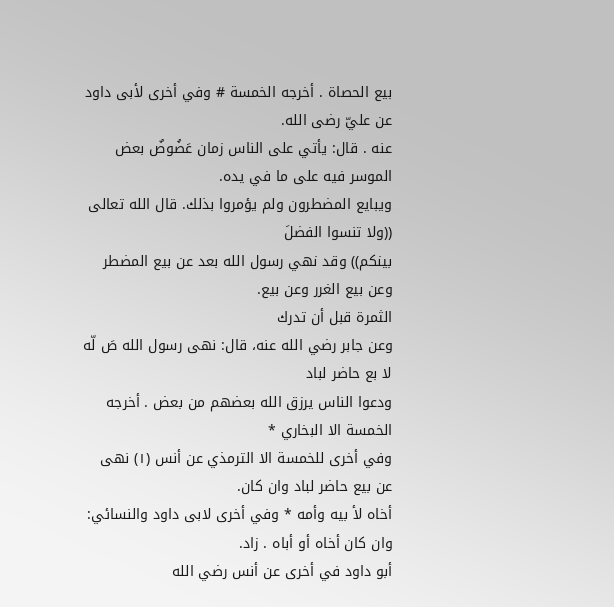بيع الحصاة . أخرجه الخمسة # وفي أخرى لأبى داود عن عليّ رضى الله.
عنه . قال: يأتي على الناس زمان عَضُوضٌ بعض الموسر فيه على ما في يده.
ويبايع المضطرون ولم يؤمروا بذلك. قال الله تعالى ((ولا تنسوا الفضلَ
بينكم)) وقد نهي رسول الله بعد عن بيع المضطر وعن بيع الغرر وعن بيع.
الثمرة قبل أن تدرك
وعن جابر رضي الله عنه، قال: نهى رسول الله صَ لّه لا بع حاضر لباد
ودعوا الناس يرزق الله بعضهم من بعض . أخرجه الخمسة الا البخاري *
وفي أخرى للخمسة الا الترمذي عن أنس (١) نهى عن بيع حاضر لباد وان كان.
أخاه لأ بيه وأمه * وفي أخرى لابى داود والنسائي: وان كان أخاه أو أباه . زاد.
أبو داود في أخرى عن أنس رضي الله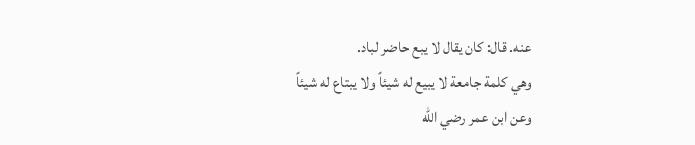عنه. قال: كان يقال لا يبع حاضر لباد.
وهي كلمة جامعة لا يبيع له شيئاً ولا يبتاع له شيئاً
وعن ابن عمر رضي الله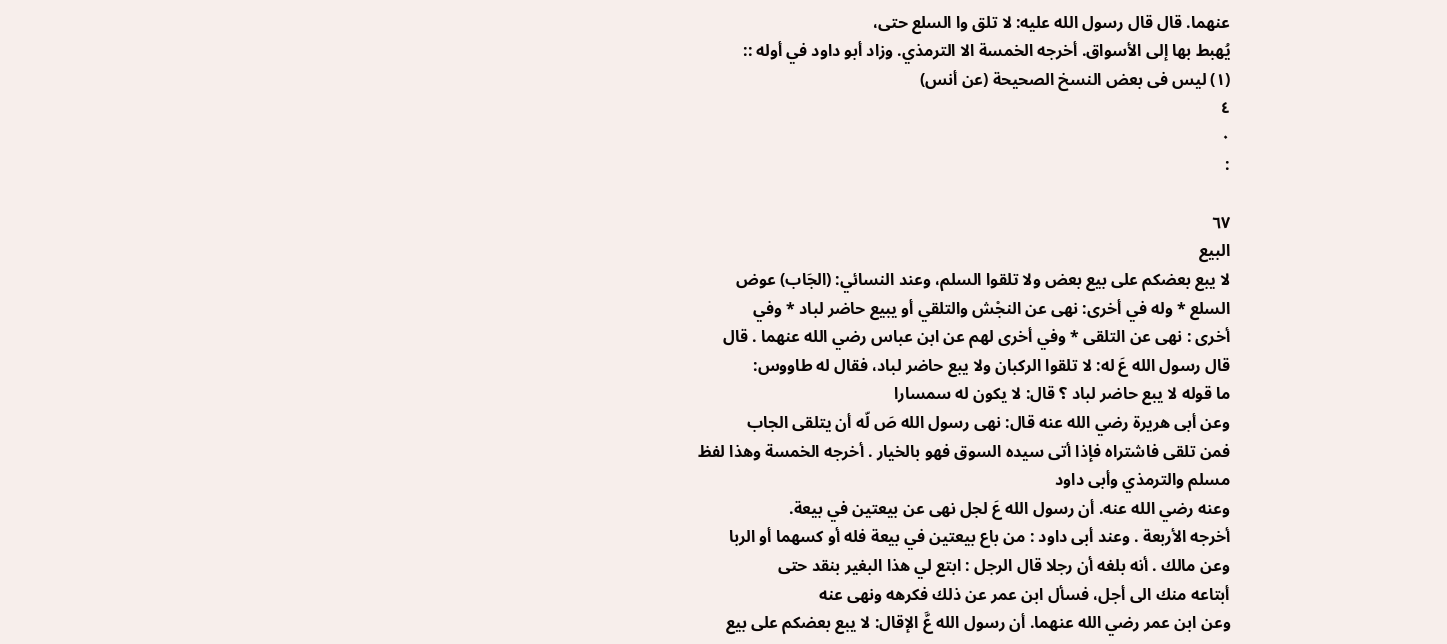عنهما. قال قال رسول الله عليه: لا تلق وا السلع حتى،
يُهبط بها إلى الأسواق. أخرجه الخمسة الا الترمذي. وزاد أبو داود في أوله ::
(١) ليس فى بعض النسخ الصحيحة (عن أنس)
٤
٠
:

٦٧
البيع
لا يبع بعضكم على بيع بعض ولا تلقوا السلم، وعند النسائي: (الجَاب) عوض
السلع * وله في أخرى: نهى عن النجْش والتلقي أو يبيع حاضر لباد * وفي
أخرى : نهى عن التلقى * وفي أخرى لهم عن ابن عباس رضي الله عنهما . قال
قال رسول الله عَ له: لا تلقوا الركبان ولا يبع حاضر لباد، فقال له طاووس:
ما قوله لا يبع حاضر لباد ؟ قال: لا يكون له سمسارا
وعن أبى هريرة رضي الله عنه قال: نهى رسول الله صَ لّه أن يتلقى الجاب
فمن تلقى فاشتراه فإذا أتى سيده السوق فهو بالخيار . أخرجه الخمسة وهذا لفظ
مسلم والترمذي وأبى داود
وعنه رضي الله عنه. أن رسول الله عَ لجل نهى عن بيعتين في بيعة.
أخرجه الأربعة . وعند أبى داود : من باع بيعتين في بيعة فله أو كسهما أو الربا
وعن مالك . أنه بلغه أن رجلا قال الرجل : ابتع لي هذا البغير بنقد حتى
أبتاعه منك الى أجل، فسأل ابن عمر عن ذلك فكرهه ونهى عنه
وعن ابن عمر رضي الله عنهما. أن رسول الله عَّ الإقال: لا يبع بعضكم على بيع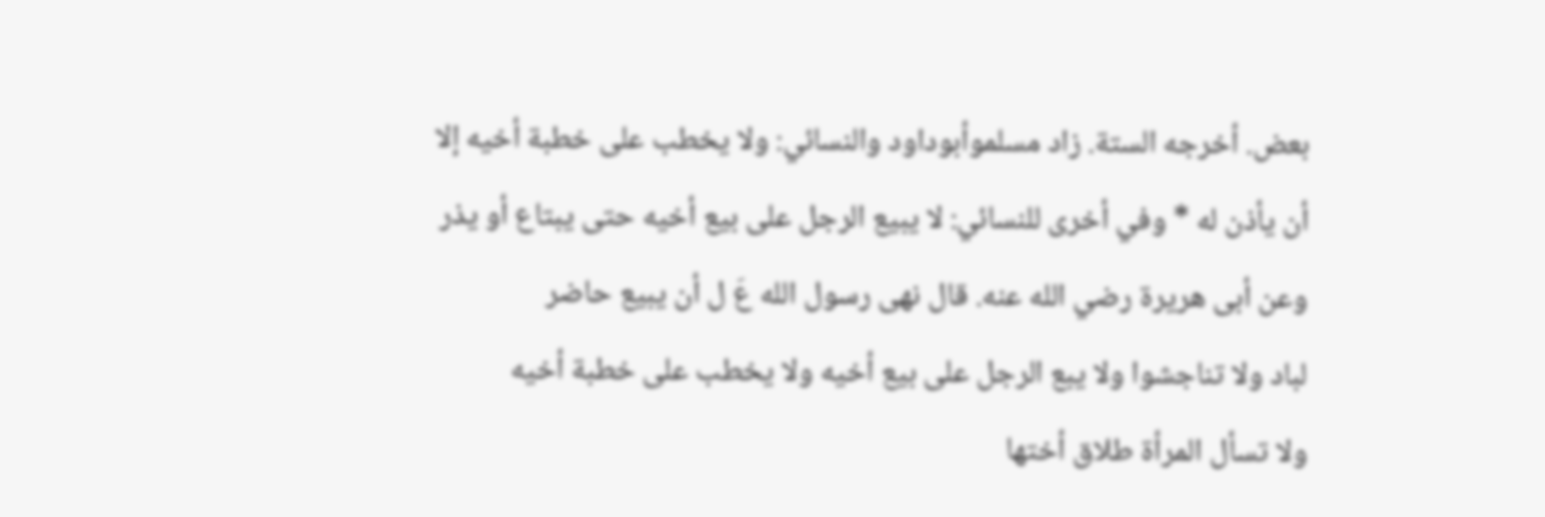بعض. أخرجه الستة. زاد مسلموأبوداود والنسائي: ولا يخطب على خطبة أخيه إلا
أن يأذن له * وفي أخرى للنسائي: لا يبيع الرجل على بيع أخيه حتى يبتاع أو يذر
وعن أبى هريرة رضي الله عنه. قال نهى رسول الله عَ ل أن يبيع حاضر
لباد ولا تناجشوا ولا يبع الرجل على بيع أخيه ولا يخطب على خطبة أخيه
ولا تسأل المرأة طلاق أختها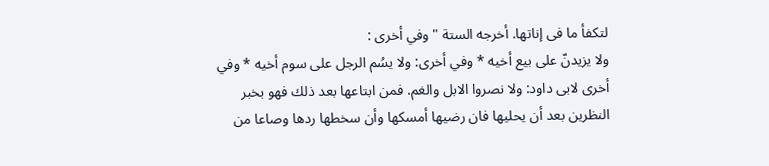لتكفأ ما فى إناتها. أخرجه الستة " وفي أخرى :
ولا يزيدنّ على بيع أخيه * وفي أخرى: ولا يسُم الرجل على سوم أخيه * وفي
أخرى لابى داود: ولا نصروا الابل والغم. فمن ابتاعها بعد ذلك فهو بخبر
النظرين بعد أن يحليها فان رضيها أمسكها وأن سخطها ردها وصاعا من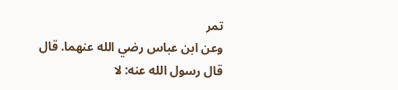تمر
وعن ابن عباس رضي الله عنهما. قال قال رسول الله عنه: لا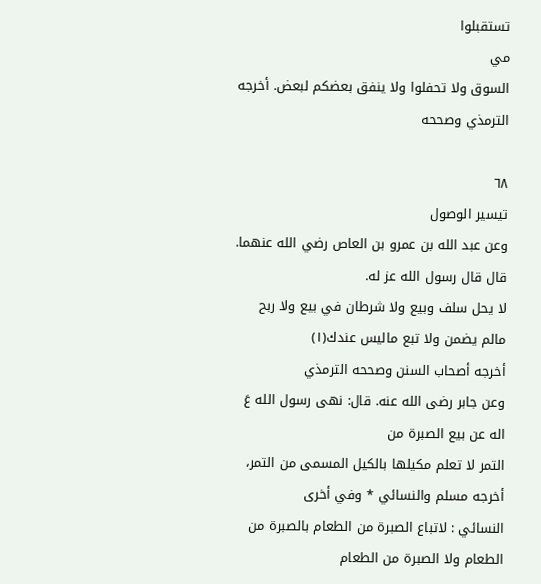تستقبلوا
مي
السوق ولا تحفلوا ولا ينفق بعضكم لبعض. أخرجه الترمذي وصححه

٦٨
تيسير الوصول
وعن عبد الله بن عمرو بن العاص رضي الله عنهما. قال قال رسول الله عز له.
لا يحل سلف وبيع ولا شرطان في بيع ولا ربح مالم يضمن ولا تبع ماليس عندك(١)
أخرجه أصحاب السنن وصححه الترمذي
وعن جابر رضى الله عنه. قال: نهى رسول الله عَ اله عن بيع الصبرة من
التمر لا تعلم مكيلها بالكيل المسمى من التمر، أخرجه مسلم والنسائي * وفي أخرى
النسائي : لاتباع الصبرة من الطعام بالصبرة من الطعام ولا الصبرة من الطعام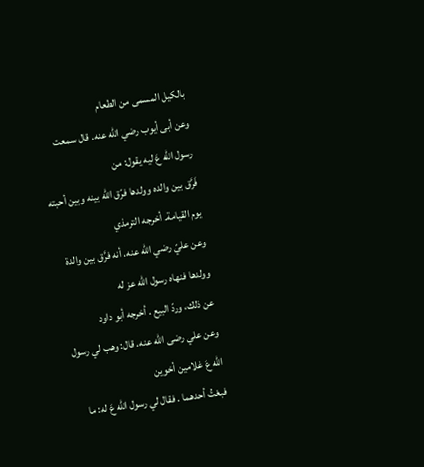بالكيل المسمى من الطعام
وعن أبى أيوب رضي الله عنه. قال سمعت رسول الله عَ ليه يقول: من
فَرَّق بين والده وولدها فرّق الله بينه وبين أحبته يوم القيامة. أخرجه الترمذي
وعن عليّ رضي الله عنه. أنه فرَّق بين والدة وولدها فنهاه رسول الله عز له
عن ذلك، وردّ البيع . أخرجه أبو داود
وعن علي رضى الله عنه. قال: وهب لي رسول الله عَ غلامين أخوين
فبعْتُ أحدهما . فقال لي رسول الله عَ له: ما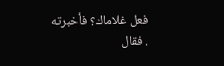فعل غلاماك؟ فأخبرته . فقال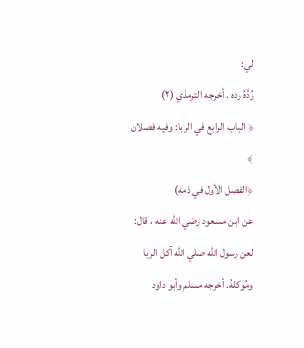لي:
رُدَّهُ رده . أخرجه الترمذي (٢)
﴿ الباب الرابع في الربا: وفيه فصلان ﴾
﴿الفصل الأول في ذمه)
عن ابن مسعود رضي الله عنه ، قال: لعن رسول الله صلي الله آكل الربا
ومُوكلهُ. أخرجه مسلم وأبو داود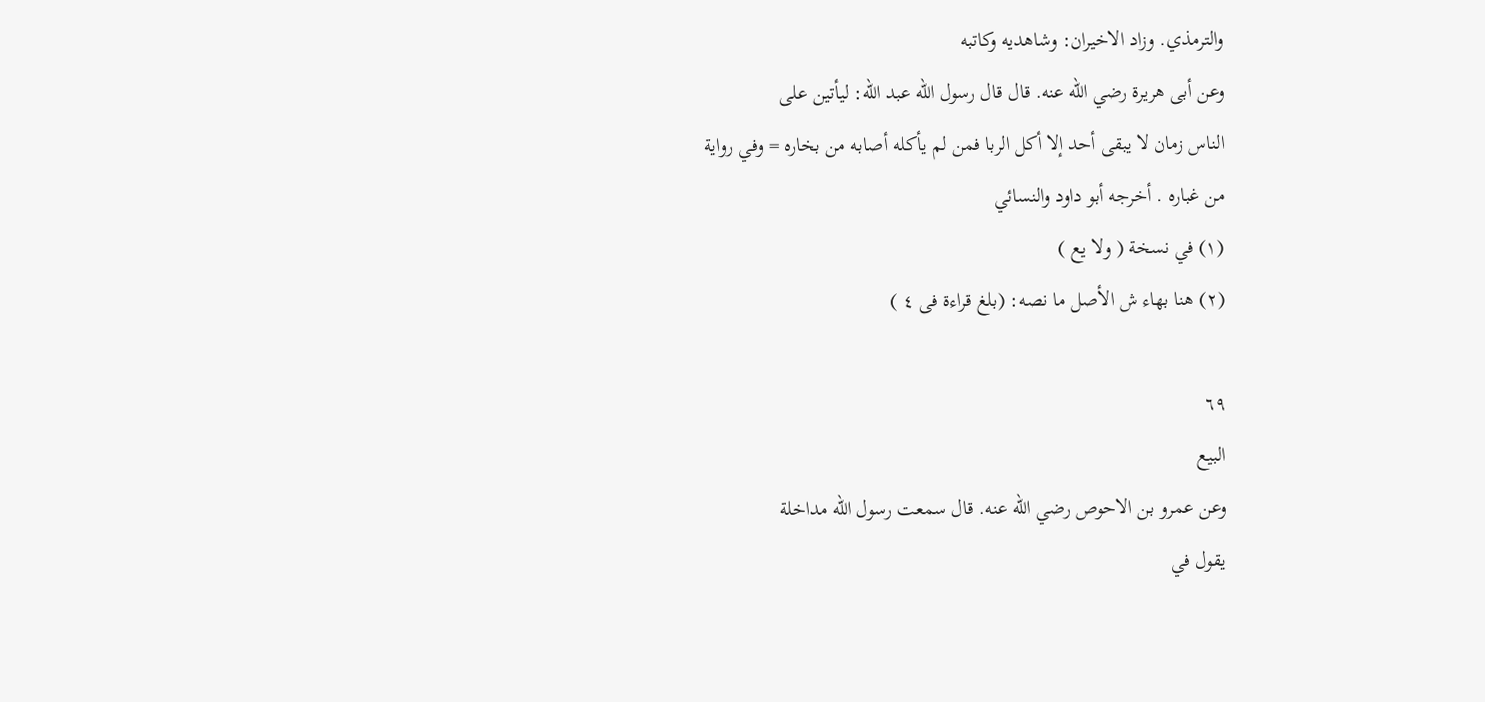والترمذي. وزاد الاخيران: وشاهديه وكاتبه
وعن أبى هريرة رضي الله عنه. قال قال رسول الله عبد الله: ليأتين على
الناس زمان لا يبقى أحد إلا أكل الربا فمن لم يأكله أصابه من بخاره = وفي رواية
من غباره . أخرجه أبو داود والنسائي
(١) في نسخة ( ولا يع )
(٢) هنا بهاء ش الأصل ما نصه: (بلغ قراءة فى ٤ )

٦٩
البيع
وعن عمرو بن الاحوص رضي الله عنه. قال سمعت رسول الله مداخلة
يقول في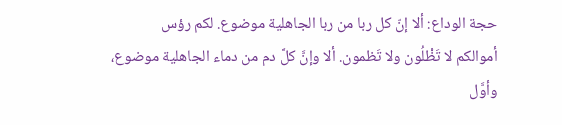حجة الوداع: ألا إنّ كل ربا من ربا الجاهلية موضوع. لكم رؤس
أموالكم لا تَظْلُون ولا تَظمون. ألا وإنَّ كلَّ دم من دماء الجاهلية موضوع،
وأوَّل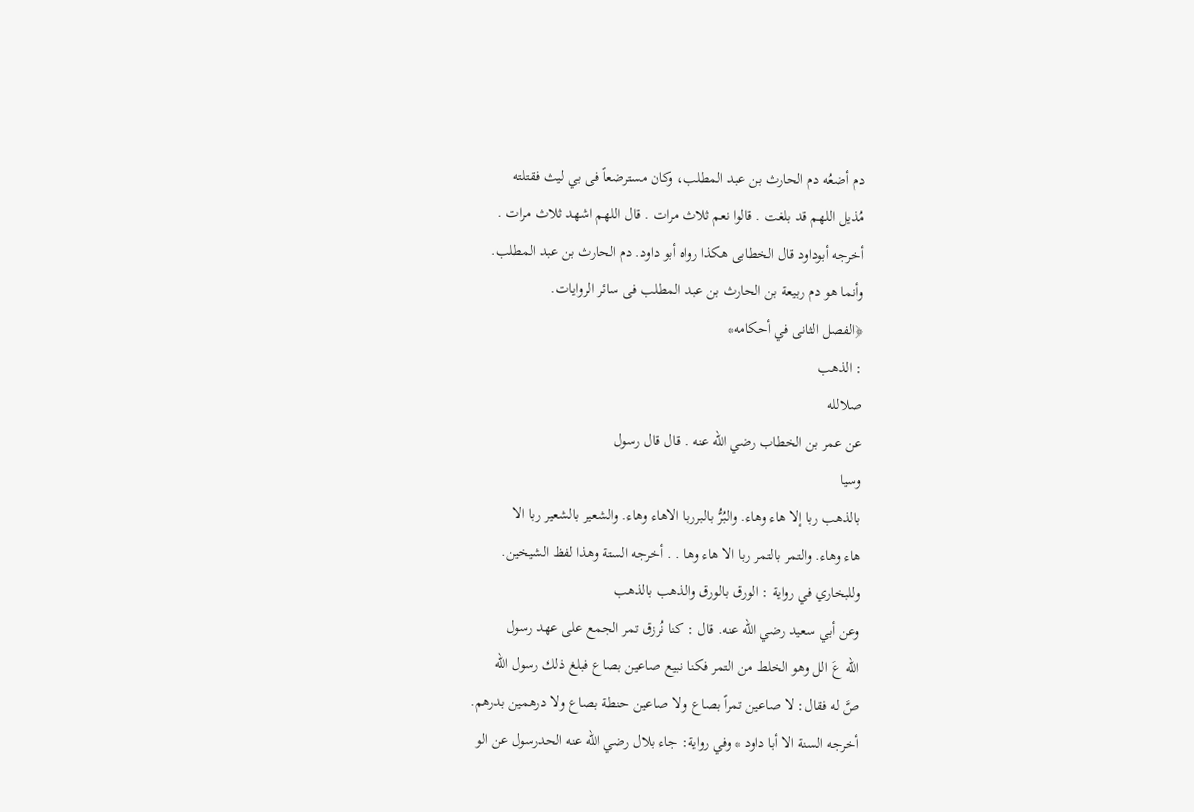دم أضعُه دم الحارث بن عبد المطلب، وكان مسترضعاً فى بي ليث فقتلته
مُذيل اللهم قد بلغت . قالوا نعم ثلاث مرات . قال اللهم اشهد ثلاث مرات .
أخرجه أبوداود قال الخطابى هكذا رواه أبو داود. دم الحارث بن عبد المطلب.
وأنما هو دم ربيعة بن الحارث بن عبد المطلب فى سائر الروايات.
﴿الفصل الثانى في أحكامه*
: الذهب
صلالله
عن عمر بن الخطاب رضي الله عنه . قال قال رسول
وسيا
بالذهب ربا إلا هاء وهاء. والبُرُّ بالبرربا الاهاء وهاء. والشعير بالشعير ربا الا
هاء وهاء. والتمر بالتمر ربا الا هاء وها . . أخرجه الستة وهذا لفظ الشيخين.
وللبخاري في رواية : الورق بالورق والذهب بالذهب
وعن أبي سعيد رضي الله عنه. قال : كنا نُرزق تمر الجمع على عهد رسول
الله عَ الل وهو الخلط من التمر فكنا نبيع صاعين بصاع فبلغ ذلك رسول الله
صَّ له فقال: لا صاعين تمراً بصاع ولا صاعين حنطة بصاع ولا درهمين بدرهم.
أخرجه السنة الا أبا داود * وفي رواية: جاء بلال رضي الله عنه الحدرسول عن الو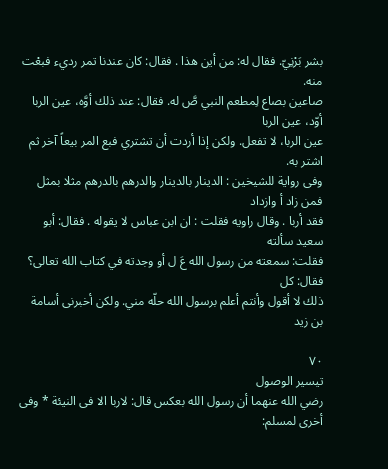بشر بَرْنِيّ. فقال له: من أين هذا . فقال: كان عندنا تمر رديء فبعْت منه.
صاعين بصاع لِمطعم النبي صَّ له. فقال: عند ذلك أوَّه، عين الربا أوّد، عين الربا
عين الربا، لا تفعل. ولكن إذا أردت أن تشتري فبع المر بيعاً آخر ثم اشتر به.
وفى رواية للشيخين : الدينار بالدينار والدرهم بالدرهم مثلا بمثل فمن زاد أ وازداد
فقد أربا . وقال راويه فقلت : ان ابن عباس لا يقوله . فقال: أبو سعيد سألته
فقلت: سمعته من رسول الله عَ ل أو وجدته في كتاب الله تعالى؟ فقال: كل
ذلك لا أقول وأنتم أعلم برسول الله حلّه مني. ولكن أخبرنى أسامة بن زيد

٧٠
تيسير الوصول
رضي الله عنهما أن رسول الله بعكس قال: لاربا الا فى النيئة * وفى أخرى لمسلم: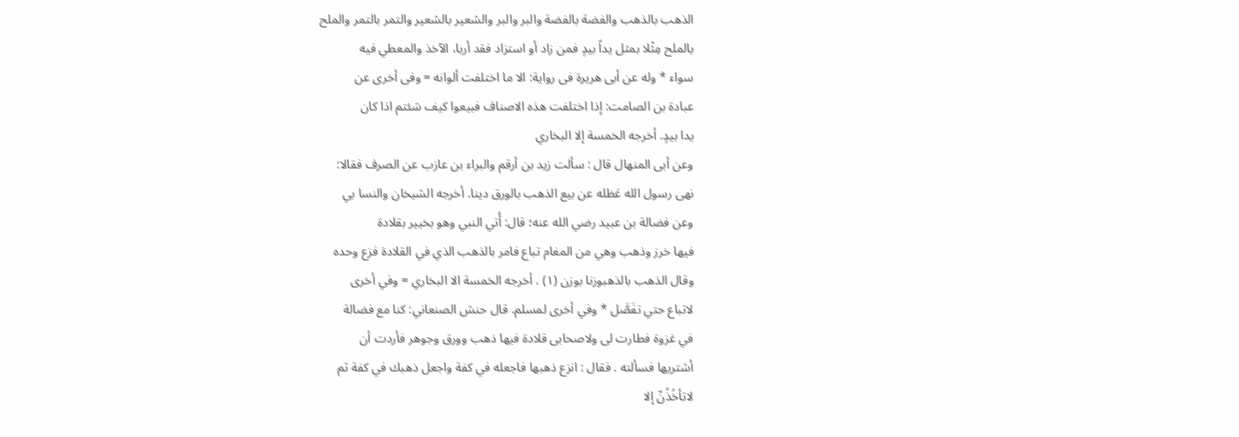الذهب بالذهب والفضة بالفضة والبر والبر والشعير بالشعير والتمر بالتمر والملح
بالملح مِثْلا بمثل يداً بيدٍ فمن زاد أو استزاد فقد أربا، الآخذ والمعطي فيه
سواء * وله عن أبى هريرة فى رواية: الا ما اختلفت ألوانه = وفى أخرى عن
عبادة بن الصامت: إذا اختلفت هذه الاصناف فبيعوا كيف شئتم اذا كان
يدا بيدٍ. أخرجه الخمسة إلا البخاري
وعن أبى المنهال قال : سألت زيد بن أرقم والبراء بن عازب عن الصرف فقالا:
نهى رسول الله عَظله عن بيع الذهب بالورق دينا. أخرجه الشيخان والنسا بي
وعن فضالة بن عبيد رضي الله عنه؛ قال: أُتي النبي وهو بخيير بقلادة
فيها خرز وذهب وهي من المغام تباع فامر بالذهب الذي في القلادة فزع وحده
وقال الذهب بالذهبوزنا بوزن (١) . أخرجه الخمسة الا البخاري = وفي أخرى
لاتباع حتي تفَصَّل * وفي أخرى لمسلم. قال حنش الصنعاني: كنا مع فضالة
في غزوة فطارت لى ولاصحابى قلادة فيها ذهب وورق وجوهر فأردت أن
أشتريها فسألته . فقال : انزع ذهبها فاجعله في كفة واجعل ذهبك في كفة ثم
لاتأخُذُنّ إلا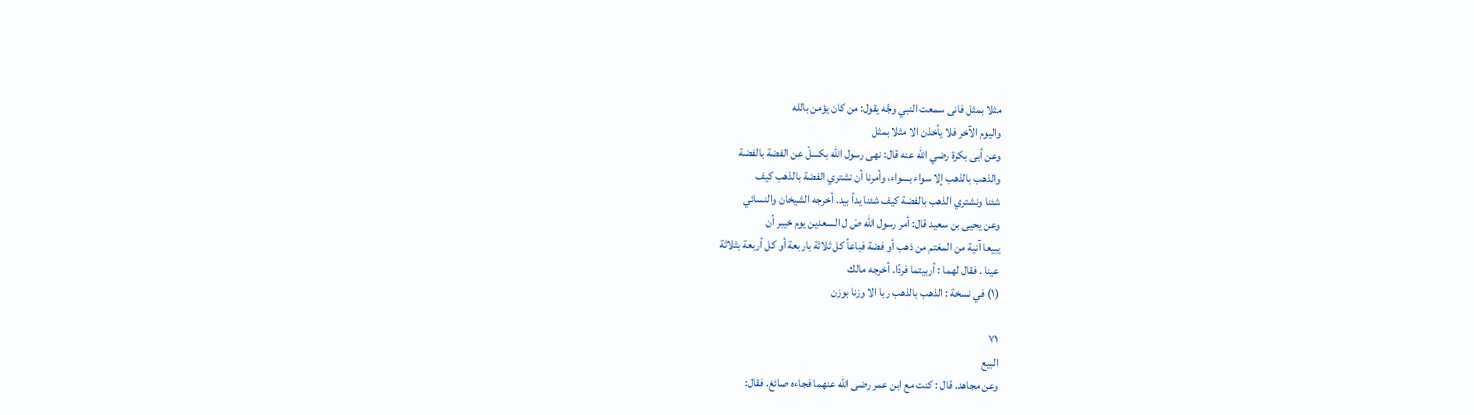مثلا بمثل فانى سمعت النبي وجَّه يقول: من كان يؤمن بالله
واليوم الآخر فلا يأخذن الا مثلا بمثل
وعن أبى بكرة رضي الله عنه قال: نهى رسول الله بكسلّ عن الفضة بالفضة
والذهب بالذهب إلا سواء بسواء، وأمرنا أن نشتري الفضة بالذهب كيف
شئنا ونشتري الذهب بالفضة كيف شئنا يداً بيد. أخرجه الشيخان والنسائي
وعن يحيى بن سعيد قال: أمر رسول الله صَ ل السعدين يوم خيبر أن
يبيعا آنية من المغتم من ذهب أو فضة فباعاً كل ثلاثة باربعة أو كل أربعة بثلاثة
عينا . فقال لهما : أربيتما فردًا. أخرجه مالك
(١) في نسخة : الذهب بالذهب ربا الا وزنا بوزن

٧١
البيع
وعن مجاهد. قال : كنت مع ابن عمر رضى الله عنهما فجاءه صائغ. فقال: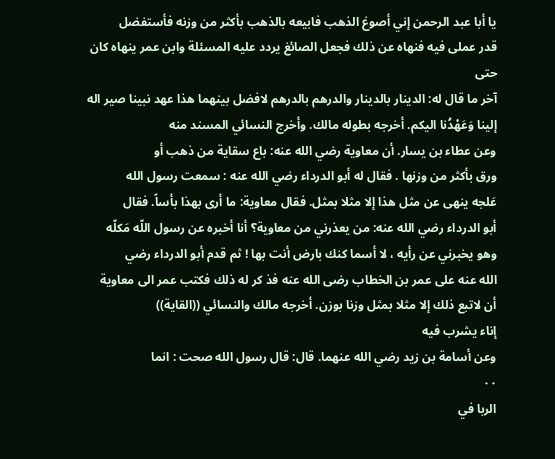يا أبا عبد الرحمن إني أصوغ الذهب فابيعه بالذهب بأكثر من وزنه فأستفضل
قدر عملى فيه فنهاه عن ذلك فجعل الصائغ يردد عليه المسئلة وابن عمر ينهاه كان حتى
آخر ما قال له: الدينار بالدينار والدرهم بالدرهم لافضل بينهما هذا عهد نبينا صير اله
إلينا وَعَهْدُنا اليكم. أخرجه بطوله مالك. وأخرج النسائي المسند منه
وعن عطاء بن يسار. أن معاوية رضي الله عنه: باع سقاية من ذهب أو
ورق بأكثر من وزنها . فقال له أبو الدرداء رضي الله عنه : سمعت رسول الله
عَلجه ينهى عن مثل هذا إلا مثلا بمثل. فقال معاوية: ما أرى بهذا بأساً. فقال
أبو الدرداء رضي الله عنه: من يعذرني من معاوية؟ أنا أخبره عن رسول اللّه مَكلّه
وهو يخبرني عن رأيه ، لا أسما كنك بارض أنت بها ! ثم قدم أبو الدرداء رضي
الله عنه على عمر بن الخطاب رضى الله عنه فذ كر له ذلك فكتب عمر الى معاوية
أن لاتبع ذلك إلا مثلا بمثل وزنا بوزن. أخرجه مالك والنسائي ((القاية))
إناء يشرب فيه
وعن أسامة بن زيد رضي الله عنهما. قال: قال رسول الله صحت : انما
٠٠
الربا في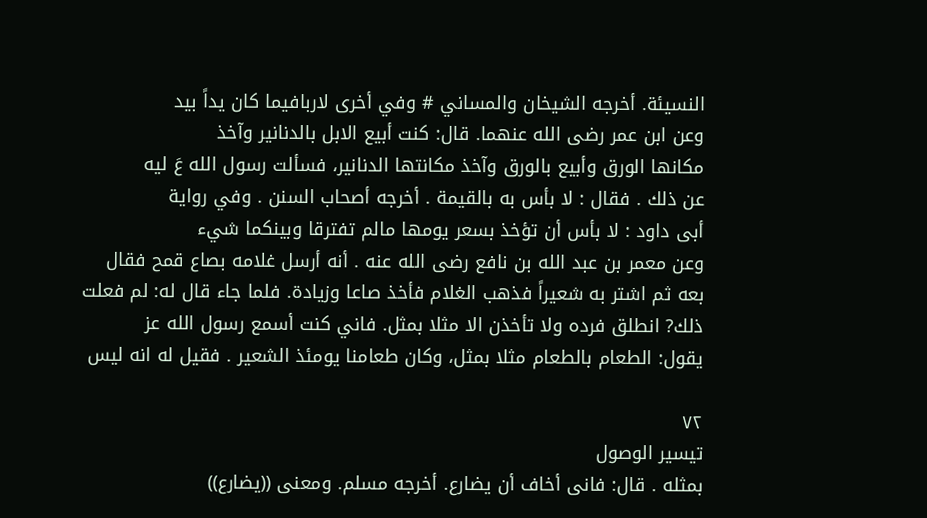النسيئة. أخرجه الشيخان والمساني # وفي أخرى لاربافيما كان يداً بيد
وعن ابن عمر رضى الله عنهما. قال: كنت أبيع الابل بالدنانير وآخذ
مكانها الورق وأبيع بالورق وآخذ مكانتها الدنانير، فسألت رسول الله عَ ليه
عن ذلك . فقال : لا بأس به بالقيمة . أخرجه أصحاب السنن . وفي رواية
أبى داود : لا بأس أن تؤخذ بسعر يومها مالم تفترقا وبينكما شيء
وعن معمر بن عبد الله بن نافع رضى الله عنه . أنه أرسل غلامه بصاع قمح فقال
بعه ثم اشتر به شعيراً فذهب الغلام فأخذ صاعا وزيادة. فلما جاء قال له: لم فعلت
ذلك? انطلق فرده ولا تأخذن الا مثلا بمثل. فاني كنت أسمع رسول الله عز
يقول: الطعام بالطعام مثلا بمثل، وكان طعامنا يومئذ الشعير . فقيل له انه ليس

٧٢
تيسير الوصول
بمثله . قال: فانى أخاف أن يضارع. أخرجه مسلم. ومعنى ((يضارع))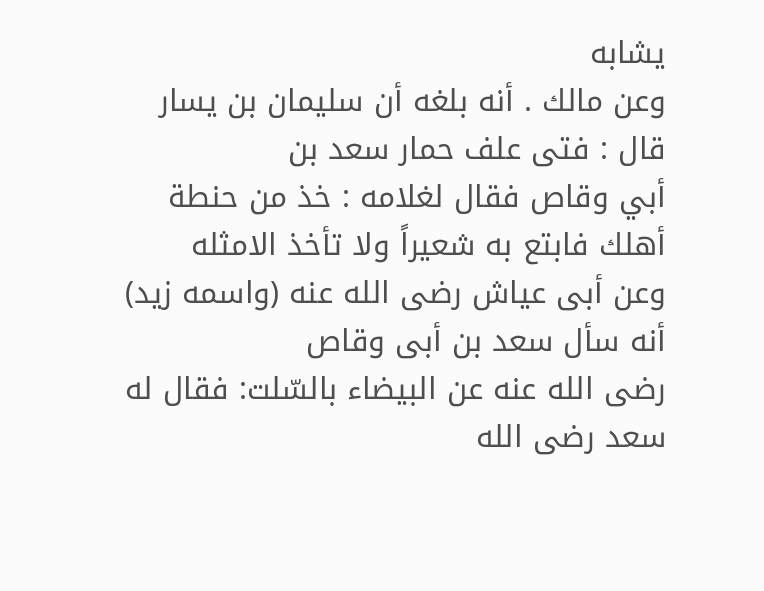يشابه
وعن مالك . أنه بلغه أن سليمان بن يسار قال : فتى علف حمار سعد بن
أبي وقاص فقال لغلامه : خذ من حنطة أهلك فابتع به شعيراً ولا تأخذ الامثله
وعن أبى عياش رضى الله عنه (واسمه زيد) أنه سأل سعد بن أبى وقاص
رضى الله عنه عن البيضاء بالسّلت: فقال له سعد رضى الله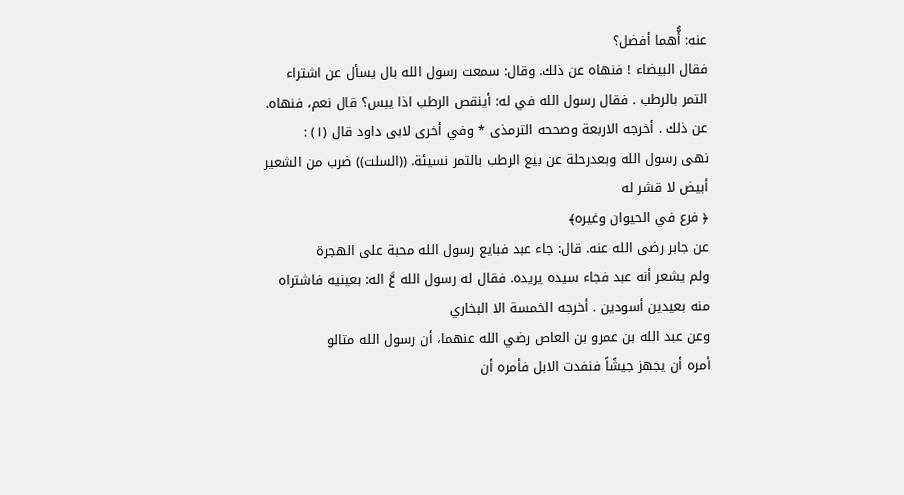عنه: أُّهما أفضل؟
فقال البيضاء ! فنهاه عن ذلك. وقال: سمعت رسول الله بال يسأل عن اشتراء
التمر بالرطب . فقال رسول الله في له: أينقص الرطب اذا يبس؟ قال نعم، فنهاه.
عن ذلك . أخرجه الاربعة وصححه الترمذى * وفي أخرى لابى داود قال (١) :
نهى رسول الله وبعدرحلة عن بيع الرطب بالتمر نسيئة. ((السلت)) ضرب من الشعير
أبيض لا قشر له
﴿ فرع في الحيوان وغيره﴾
عن جابر رضى الله عنه. قال: جاء عبد فبايع رسول الله محبة على الهجرة
ولم يشعر أنه عبد فجاء سيده يريده. فقال له رسول الله عَّ اله: بعينيه فاشتراه
منه بعيدين أسودين . أخرجه الخمسة الا البخاري
وعن عبد الله بن عمرو بن العاص رضي الله عنهما، أن رسول الله متالو
أمره أن يجهز جيشًاً فنفدت الابل فأمره أن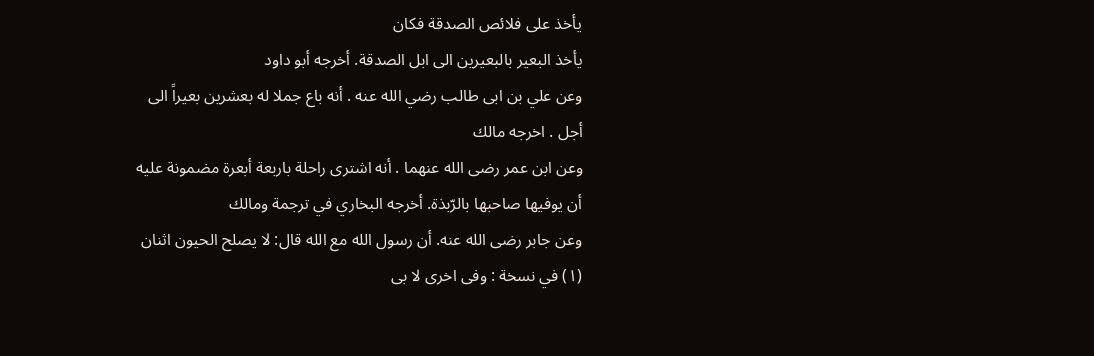يأخذ على فلائص الصدقة فكان
يأخذ البعير بالبعيرين الى ابل الصدقة. أخرجه أبو داود
وعن علي بن ابى طالب رضي الله عنه . أنه باع جملا له بعشرين بعيراً الى
أجل . اخرجه مالك
وعن ابن عمر رضى الله عنهما . أنه اشترى راحلة باربعة أبعرة مضمونة عليه
أن يوفيها صاحبها بالرّبذة. أخرجه البخاري في ترجمة ومالك
وعن جابر رضى الله عنه. أن رسول الله مع الله قال: لا يصلح الحيون اثنان
(١) في نسخة : وفى اخرى لا بى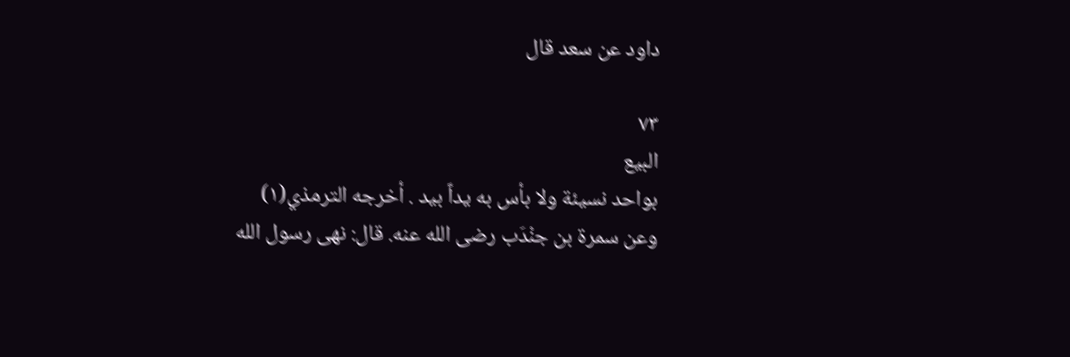داود عن سعد قال

٧٣
البيع
بواحد نسيئة ولا بأس به يداً بيد . أخرجه الترمذي(١)
وعن سمرة بن جنْدَب رضى الله عنه. قال: نهى رسول الله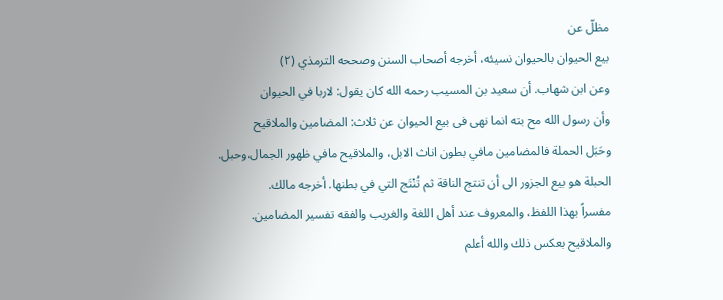مظلّ عن
بيع الحيوان بالحيوان نسيئه، أخرجه أصحاب السنن وصححه الترمذي (٢)
وعن ابن شهاب. أن سعيد بن المسيب رحمه الله كان يقول: لاربا في الحيوان
وأن رسول الله مح بته انما نهى فى بيع الحيوان عن ثلاث: المضامين والملاقيح
وحَبَل الحملة فالمضامين مافي بطون اناث الابل، والملاقيح مافي ظهور الجمال،وحبل.
الحبلة هو بيع الجزور الى أن تنتج الناقة ثم تُنْتَج التي في بطنها. أخرجه مالك.
مفسراً بهذا اللفظ، والمعروف عند أهل اللغة والغريب والفقه تفسير المضامين.
والملاقيح بعكس ذلك والله أعلم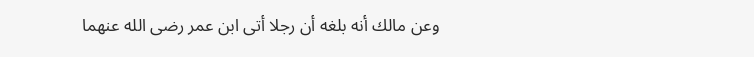وعن مالك أنه بلغه أن رجلا أتى ابن عمر رضى الله عنهما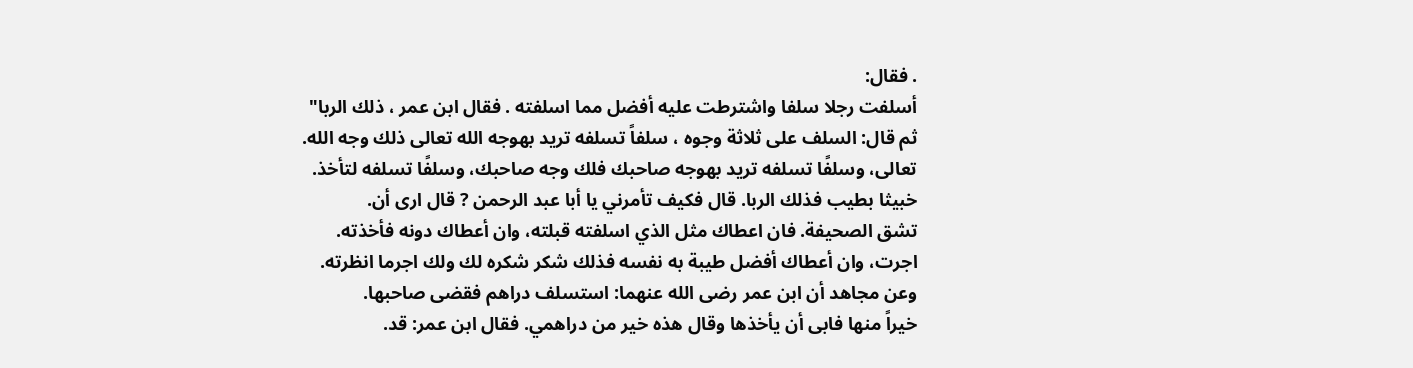. فقال:
أسلفت رجلا سلفا واشترطت عليه أفضل مما اسلفته . فقال ابن عمر ، ذلك الربا"
ثم قال: السلف على ثلاثة وجوه ، سلفاً تسلفه تريد بهوجه الله تعالى ذلك وجه الله.
تعالى، وسلفًا تسلفه تريد بهوجه صاحبك فلك وجه صاحبك، وسلفًا تسلفه لتأخذ.
خبيثا بطيب فذلك الربا. قال فكيف تأمرني يا أبا عبد الرحمن ? قال ارى أن.
تشق الصحيفة. فان اعطاك مثل الذي اسلفته قبلته، وان أعطاك دونه فأخذته.
اجرت، وان أعطاك أفضل طيبة به نفسه فذلك شكر شكره لك ولك اجرما انظرته.
وعن مجاهد أن ابن عمر رضى الله عنهما: استسلف دراهم فقضى صاحبها.
خيراً منها فابى أن يأخذها وقال هذه خير من دراهمي. فقال ابن عمر: قد.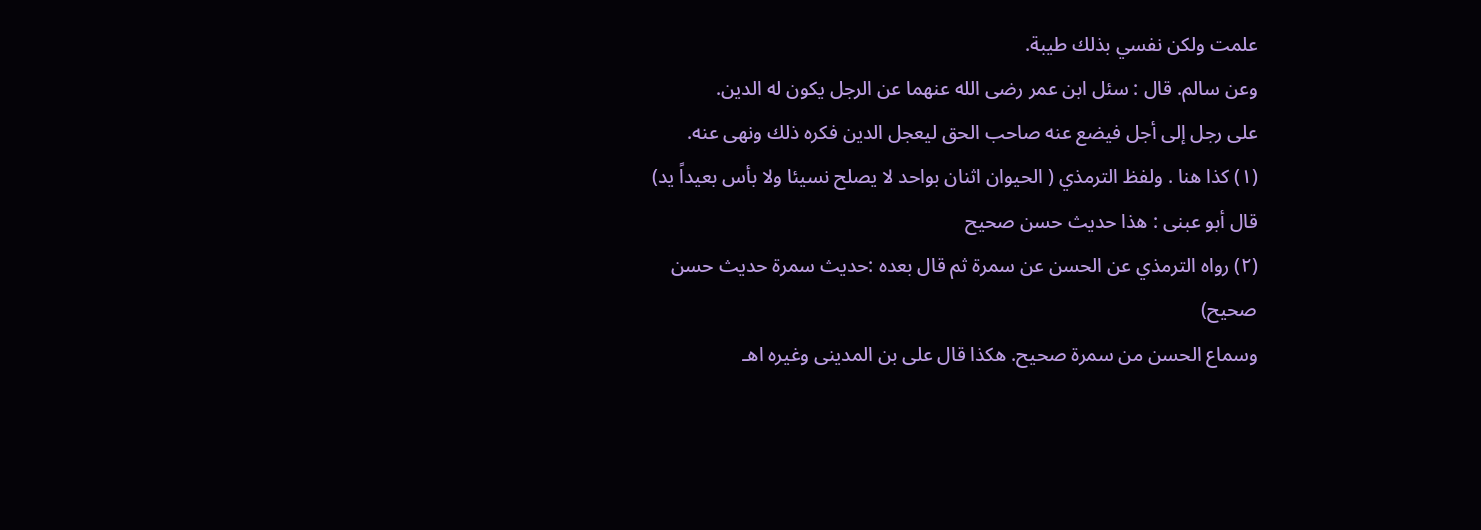علمت ولكن نفسي بذلك طيبة.
وعن سالم. قال : سئل ابن عمر رضى الله عنهما عن الرجل يكون له الدين.
على رجل إلى أجل فيضع عنه صاحب الحق ليعجل الدين فكره ذلك ونهى عنه.
(١) كذا هنا . ولفظ الترمذي ( الحيوان اثنان بواحد لا يصلح نسيئا ولا بأس بعيداً يد)
قال أبو عبنى : هذا حديث حسن صحيح
(٢) رواه الترمذي عن الحسن عن سمرة ثم قال بعده :حديث سمرة حديث حسن صحيح)
وسماع الحسن من سمرة صحيح. هكذا قال على بن المدينى وغيره اهـ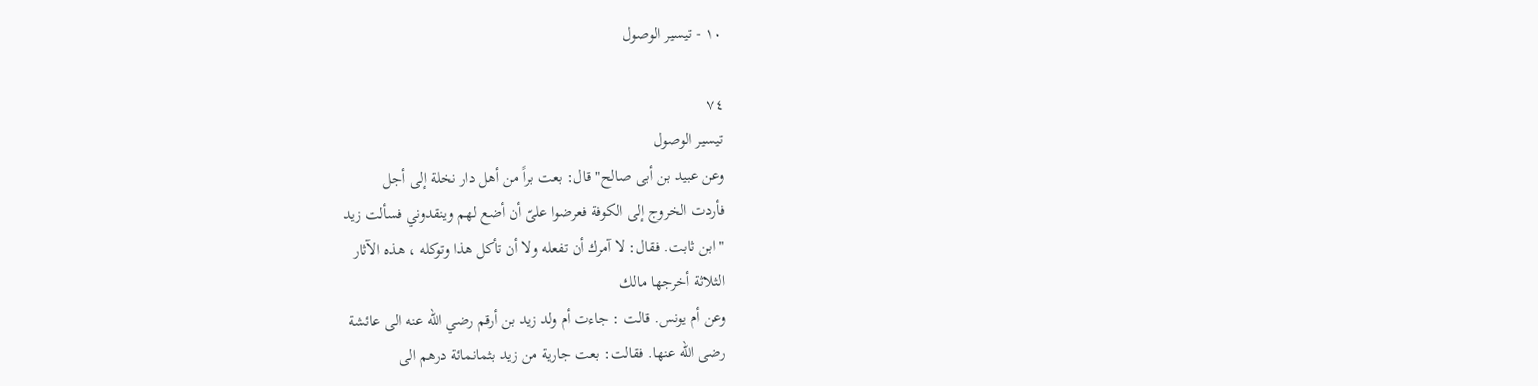١٠ - تيسير الوصول

٧٤
تيسير الوصول
وعن عبيد بن أبى صالح" قال: بعت براً من أهل دار نخلة إلى أجل
فأردت الخروج إلى الكوفة فعرضوا علىّ أن أضع لهم وينقدوني فسألت زيد
"ابن ثابت. فقال: لا آمرك أن تفعله ولا أن تأكل هذا وتوكله ، هذه الآثار
الثلاثة أخرجها مالك
وعن أم يونس. قالت : جاءت أم ولد زيد بن أرقم رضي الله عنه الى عائشة
رضى الله عنها. فقالت: بعت جارية من زيد بثمانمائة درهم الى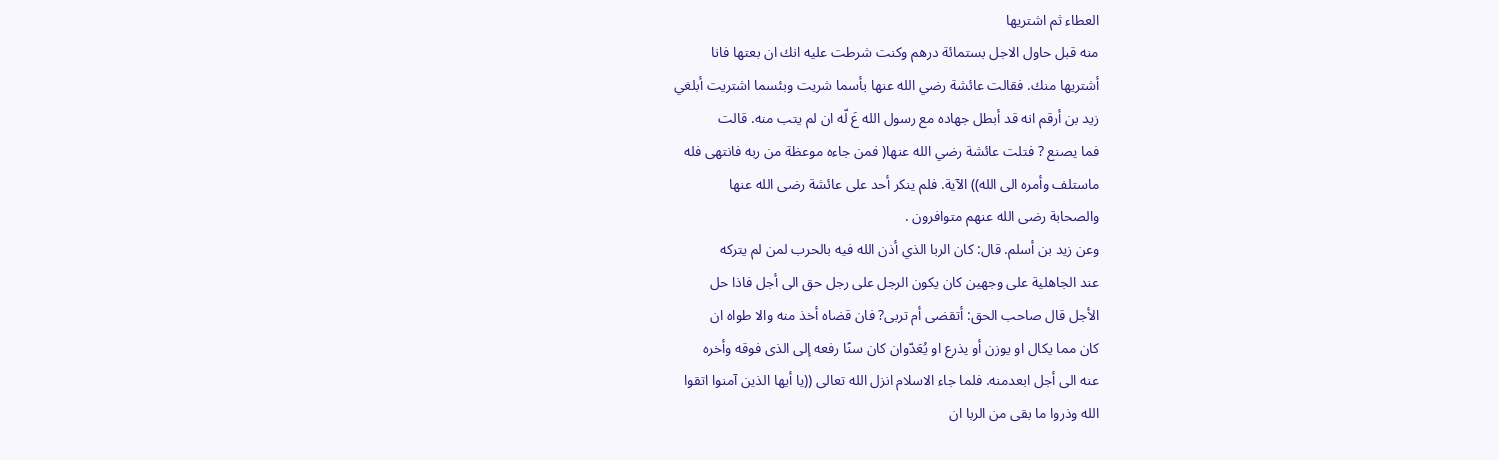العطاء ثم اشتريها
منه قبل حاول الاجل بستمائة درهم وكنت شرطت عليه انك ان بعتها فانا
أشتريها منك. فقالت عائشة رضي الله عنها بأسما شريت وبئسما اشتريت أبلغي
زيد بن أرقم انه قد أبطل جهاده مع رسول الله عَ لّه ان لم يتب منه. قالت
فما يصنع ? فتلت عائشة رضي الله عنها( فمن جاءه موعظة من ربه فانتهى فله
ماستلف وأمره الى الله)) الآية. فلم ينكر أحد على عائشة رضى الله عنها
والصحابة رضى الله عنهم متوافرون .
وعن زيد بن أسلم. قال: كان الربا الذي أذن الله فيه بالحرب لمن لم يتركه
عند الجاهلية على وجهين كان يكون الرجل على رجل حق الى أجل فاذا حل
الأجل قال صاحب الحق: أتقضى أم تربى? فان قضاه أخذ منه والا طواه ان
كان مما يكال او يوزن أو يذرع او يُعَدّوان كان سنًا رفعه إلى الذى فوقه وأخره
عنه الى أجل ابعدمنه. فلما جاء الاسلام انزل الله تعالى ((يا أيها الذين آمنوا اتقوا
الله وذروا ما بقى من الربا ان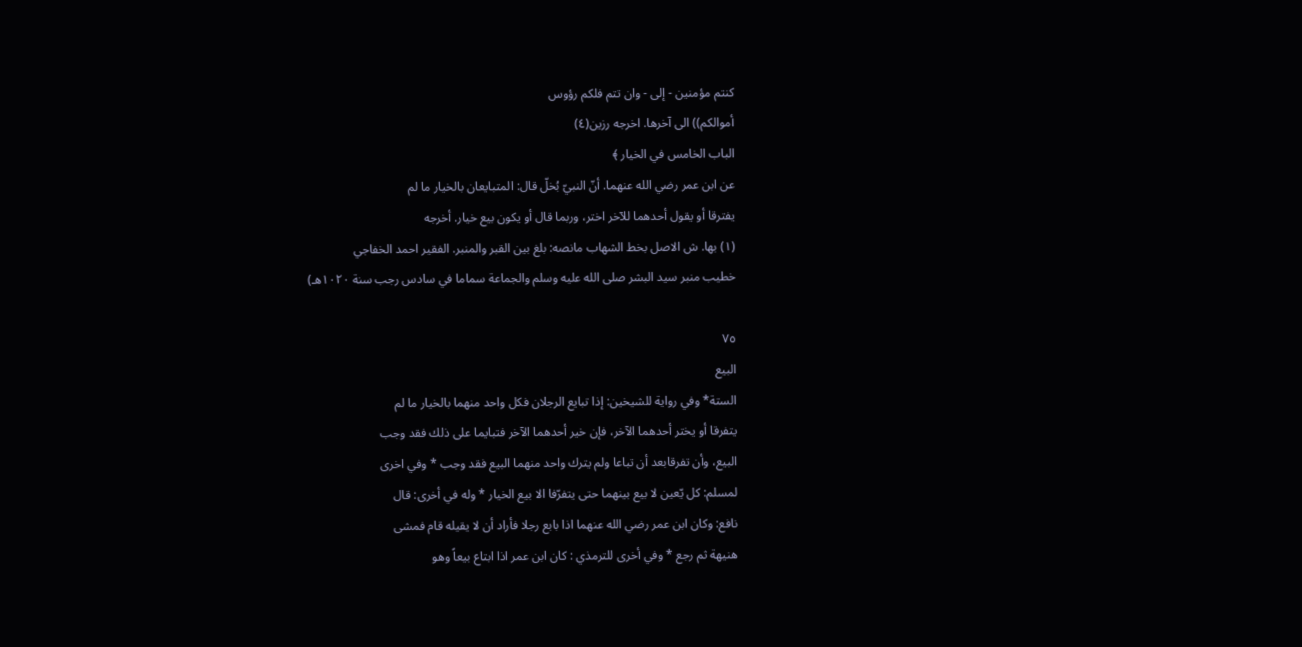كنتم مؤمنين - إلى - وان تتم فلكم رؤوس
أموالكم)) الى آخرها. اخرجه رزين(٤)
الباب الخامس في الخيار ﴾
عن ابن عمر رضي الله عنهما. أنّ النبيّ بُخلّ قال: المتبايعان بالخيار ما لم
يفترقا أو يقول أحدهما للآخر اختر، وربما قال أو يكون بيع خيار. أخرجه
(١) بها. ش الاصل بخط الشهاب مانصه: بلغ بين القبر والمنبر. الفقير احمد الخفاجي
خطيب منبر سيد البشر صلى الله عليه وسلم والجماعة سماما في سادس رجب سنة ١٠٢٠هـ)

٧٥
البيع
الستة* وفي رواية للشيخين: إذا تبايع الرجلان فكل واحد منهما بالخيار ما لم
يتفرقا أو يختر أحدهما الآخر، فإن خير أحدهما الآخر فتبايما على ذلك فقد وجب
البيع، وأن تفرقابعد أن تباعا ولم يترك واحد منهما البيع فقد وجب * وفي اخرى
لمسلم: كل يّعين لا بيع بينهما حتى يتفرّفا الا بيع الخيار * وله في أخرى: قال
نافع: وكان ابن عمر رضي الله عنهما اذا بابع رجلا فأراد أن لا يقيله قام فمشى
هنيهة ثم رجع * وفي أخرى للترمذي : كان ابن عمر اذا ابتاع بيعاً وهو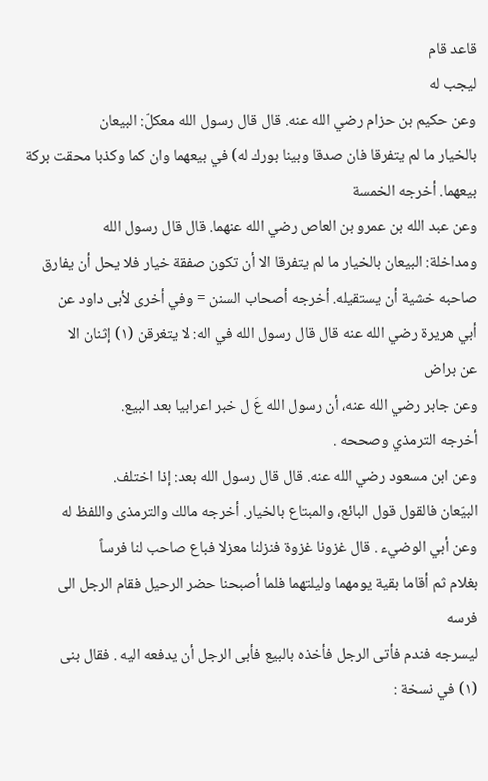قاعد قام
ليجب له
وعن حكيم بن حزام رضي الله عنه. قال قال رسول الله معكلّ: البيعان
بالخيار ما لم يتفرقا فان صدقا وبينا بورك له) في بيعهما وان كما وكذبا محقت بركة
بيعهما. أخرجه الخمسة
وعن عبد الله بن عمرو بن العاص رضي الله عنهما. قال قال رسول الله
ومداخلة: البيعان بالخيار ما لم يتفرقا الا أن تكون صفقة خيار فلا يحل أن يفارق
صاحبه خشية أن يستقيله. أخرجه أصحاب السنن = وفي أخرى لأبى داود عن
أبي هريرة رضي الله عنه قال قال رسول الله في اله: لا يتغرقن (١) إثنان الا
عن براض
وعن جابر رضي الله عنه، أن رسول الله عَ ل خبر اعرابيا بعد البيع.
أخرجه الترمذي وصححه .
وعن ابن مسعود رضي الله عنه. قال قال رسول الله بعد: إذا اختلف.
البيّعان فالقول قول البائع، والمبتاع بالخيار. أخرجه مالك والترمذى واللفظ له
وعن أبي الوضيء . قال غزونا غزوة فنزلنا معزلا فباع صاحب لنا فرساً
بغلام ثم أقاما بقية يومهما وليلتهما فلما أصبحنا حضر الرحيل فقام الرجل الى فرسه
ليسرجه فندم فأتى الرجل فأخذه بالبيع فأبى الرجل أن يدفعه اليه . فقال بنى
(١) في نسخة :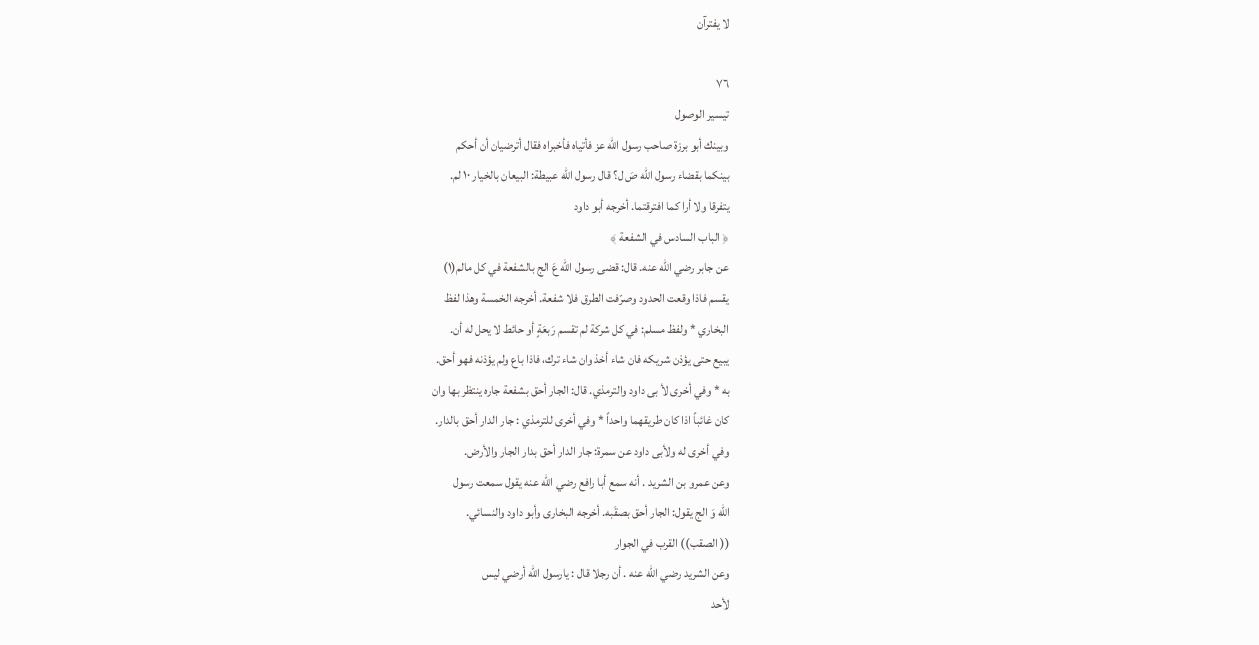لا يفترآن

٧٦
تيسير الوصول
وبينك أبو برزة صاحب رسول الله عز فأتياه فأخبراه فقال أترضيان أن أحكم
بينكما بقضاء رسول الله صَ ل؟ قال رسول الله عبيطة: البيعان بالخيار ١٠ لم.
يتفرقا ولا أرا كما افترقتما. أخرجه أبو داود
﴿ الباب السادس في الشفعة ﴾
عن جابر رضي الله عنه. قال: قضى رسول الله عَ الج بالشفعة في كل مالم(١)
يقسم فاذا وقعت الحدود وصرّفت الطرق فلا شفعة. أخرجه الخمسة وهذا لفظ
البخاري * ولفظ مسلم: في كل شركة لم تقسم رَبعَةٍ أو حائط لا يحل له أن.
يبيع حتى يؤذن شريكه فان شاء أخذ وان شاء ترك، فاذا باع ولم يؤذنه فهو أحق.
به * وفي أخرى لأ بى داود والترمذي. قال: الجار أحق بشفعة جاره ينتظر بها وان
كان غائباً اذا كان طريقهما واحداً * وفي أخرى للترمذي : جار الدار أحق بالدار.
وفي أخرى له ولأبى داود عن سمرة: جار الدار أحق بدار الجار والأرض.
وعن عمرو بن الشريد . أنه سمع أبا رافع رضي الله عنه يقول سمعت رسول
الله وَ الج يقول: الجار أحق بصقَبه. أخرجه البخارى وأبو داود والنسائي.
(( الصقب)) القرب في الجوار
وعن الشريد رضي الله عنه . أن رجلا قال : يارسول الله أرضي ليس
لأحد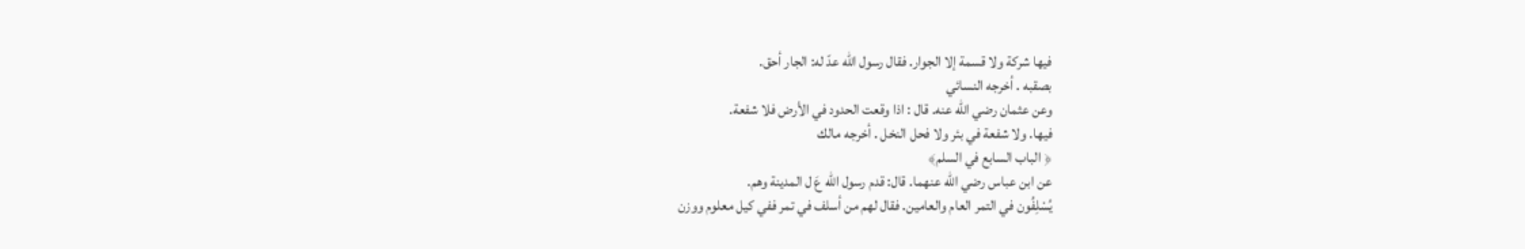فيها شركة ولا قسمة إلا الجوار. فقال رسول الله عدّ له: الجار أحق.
بصقبه . أخرجه النسائي
وعن عثمان رضي الله عنه. قال : اذا وقعت الحدود في الأرض فلا شفعة.
فيها. ولا شفعة في بئر ولا فحل النخل . أخرجه مالك
﴿ الباب السابع في السلم﴾
عن ابن عباس رضي الله عنهما. قال: قدم رسول الله عَ ل المدينة وهم.
يُسْلِفُون في التمر العام والعامين. فقال لهم من أسلف في تمر ففي كيل معلوم ووزن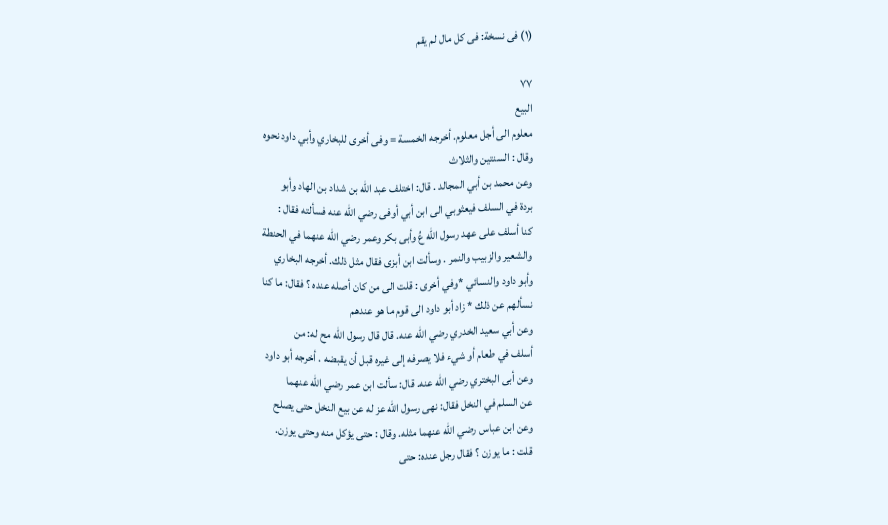(١) فى نسخة: فى كل مال لم يقم

٧٧
البيع
معلوم الى أجل معلوم. أخرجه الخمسة = وفى أخرى للبخاري وأبي داود نحوه
وقال : السنتين والثلاث
وعن محمد بن أبي المجالد . قال: اختلف عبد الله بن شداد بن الهاد وأبو
بردة في السلف فيعثوبي الى ابن أبي أوفى رضي الله عنه فسألته فقال :
كنا أسلف على عهد رسول الله عُ وأبى بكر وعمر رضي الله عنهما في الحنطة
والشعير والزبيب والنمر . وسألت ابن أبزى فقال مثل ذلك. أخرجه البخاري
وأبو داود والنسائي *وفي أخرى : قلت الى من كان أصله عنده ؟ فقال: ما كنا
نسألهم عن ذلك * زاد أبو داود الى قوم ما هو عندهم
وعن أبي سعيد الخدري رضي الله عنه. قال قال رسول الله مح له: من
أسلف في طعام أو شيء فلا يصرفه إلى غيره قبل أن يقبضه . أخرجه أبو داود
وعن أبى البختري رضي الله عنه. قال: سألت ابن عمر رضي الله عنهما
عن السلم في النخل فقال: نهى رسول الله عز له عن بيع النخل حتى يصلح
وعن ابن عباس رضي الله عنهما مثله. وقال : حتى يؤكل منه وحتى يوزن.
قلت : ما يوزن ؟ فقال رجل عنده: حتى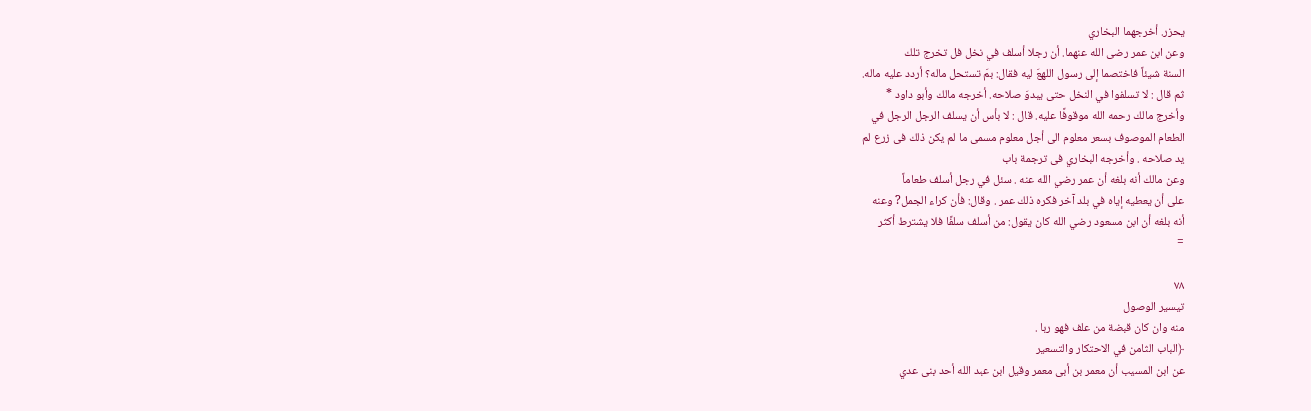يحزر. أخرجهما البخاري
وعن ابن عمر رضى الله عنهما. أن رجلا أسلف في نخل فل تخرج تلك
السنة شيئاً فاختصما إلى رسول اللهعَ ليه فقال: بمَ تستحل ماله؟ أردد عليه ماله.
ثم قال : لا تسلفوا في النخل حتى يبدوَ صلاحه. أخرجه مالك وأبو داود *
وأخرج مالك رحمه الله موقوفًا عليه. قال : لا بأس أن يسلف الرجل الرجل في
الطعام الموصوف بسعر معلوم الى أجل معلوم مسمى ما لم يكن ذلك فى زرع لم
يد صلاحه . وأخرجه البخاري فى ترجمة باب
وعن مالك أنه بلغه أن عمر رضي الله عنه . سئل في رجل أسلف طعاماً
على أن يعطيه إياه في بلد آخر فكره ذلك عمر . وقال: فأن كراء الجمل? وعنه
أنه بلغه أن ابن مسعود رضي الله كان يقول: من أسلف سلفًا فلا يشترط أكثر
=

٧٨
تيسير الوصول
منه وان كان قبضة من علف فهو ربا .
﴿الباب الثامن في الاحتكار والتسعير
عن ابن المسيب أن معمر بن أبى معمر وقيل ابن عبد الله أحد بنى عدي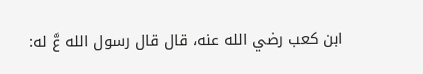ابن كعب رضي الله عنه، قال قال رسول الله عَّ له: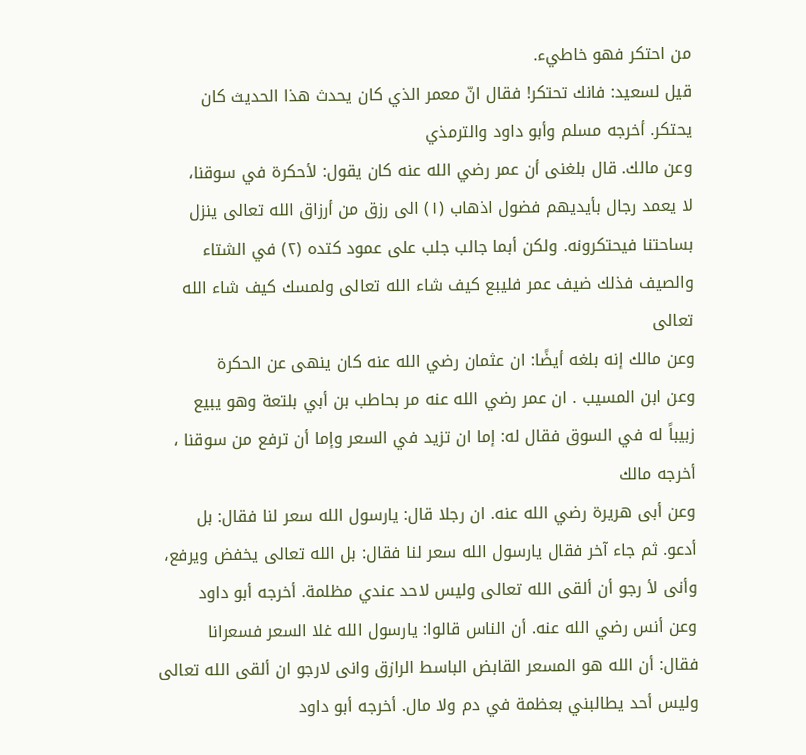من احتكر فهو خاطيء.
قيل لسعيد: فانك تحتكر! فقال انّ معمر الذي كان يحدث هذا الحديث كان
يحتكر. أخرجه مسلم وأبو داود والترمذي
وعن مالك. قال بلغنى أن عمر رضي الله عنه كان يقول: لأحكرة في سوقنا،
لا يعمد رجال بأيديهم فضول اذهاب (١) الى رزق من أرزاق الله تعالى ينزل
بساحتنا فيحتكرونه. ولكن أبما جالب جلب على عمود كتده (٢) في الشتاء
والصيف فذلك ضيف عمر فليبع كيف شاء الله تعالى ولمسك كيف شاء الله تعالى
وعن مالك إنه بلغه أيضًا: ان عثمان رضي الله عنه كان ينهى عن الحكرة
وعن ابن المسيب . ان عمر رضي الله عنه مر بحاطب بن أبي بلتعة وهو يبيع
زبيباً له في السوق فقال له: إما ان تزيد في السعر وإما أن ترفع من سوقنا ،
أخرجه مالك
وعن أبى هريرة رضي الله عنه. ان رجلا قال: يارسول الله سعر لنا فقال: بل
أدعو. ثم جاء آخر فقال يارسول الله سعر لنا فقال: بل الله تعالى يخفض ويرفع،
وأنى لأ رجو أن ألقى الله تعالى وليس لاحد عندي مظلمة. أخرجه أبو داود
وعن أنس رضي الله عنه. أن الناس قالوا: يارسول الله غلا السعر فسعرانا
فقال: أن الله هو المسعر القابض الباسط الرازق وانى لارجو ان ألقى الله تعالى
وليس أحد يطالبني بعظمة في دم ولا مال. أخرجه أبو داود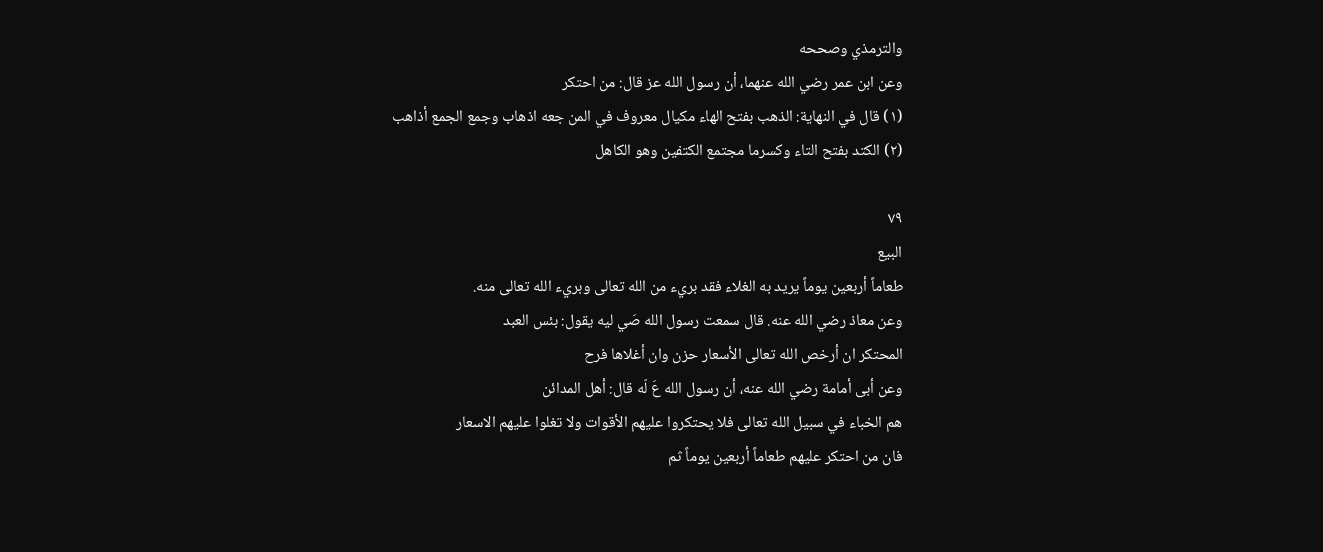والترمذي وصححه
وعن ابن عمر رضي الله عنهما، أن رسول الله عز قال: من احتكر
(١) قال في النهاية: الذهب بفتح الهاء مكيال معروف في المن جعه اذهاب وجمع الجمع أذاهب
(٢) الكتد بفتح التاء وكسرما مجتمع الكتفين وهو الكاهل

٧٩
البيع
طعاماً أربعين يوماً يريد به الغلاء فقد بريء من الله تعالى وبريء الله تعالى منه.
وعن معاذ رضي الله عنه. قال سمعت رسول الله صَي ليه يقول: بئس العبد
المحتكر ان أرخص الله تعالى الأسعار حزن وان أغلاها فرح
وعن أبى أمامة رضي الله عنه، أن رسول الله عَ لّه قال: أهل المدائن
هم الخباء في سبيل الله تعالى فلا يحتكروا عليهم الأقوات ولا تغلوا عليهم الاسعار
فان من احتكر عليهم طعاماً أربعين يوماً ثم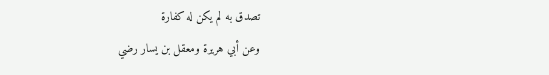تصدق به لم يكن له كفارة
وعن أبي هريرة ومعقل بن يسار رضي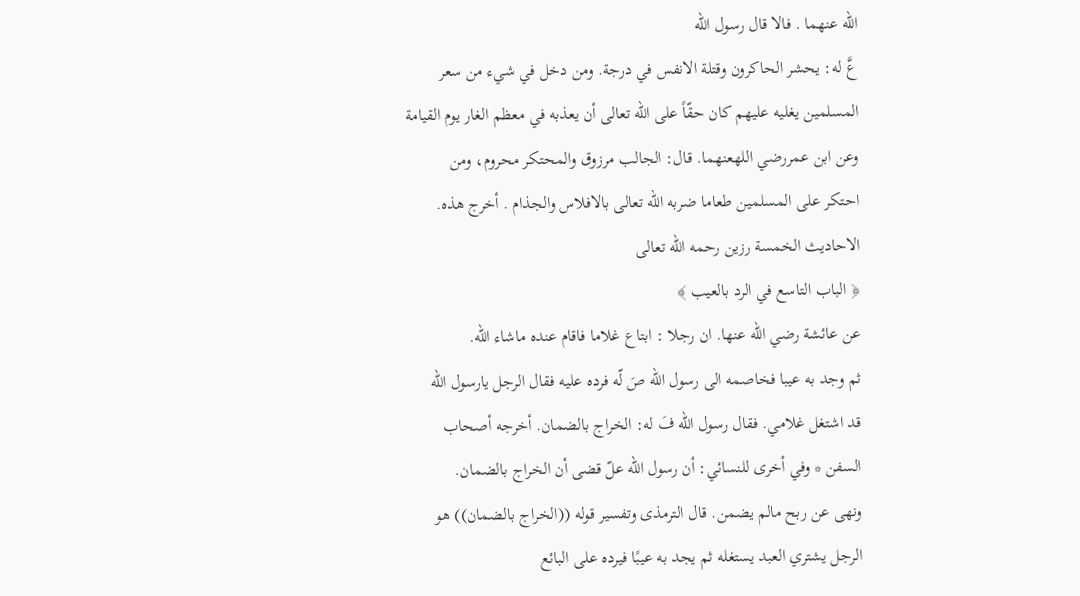الله عنهما . فالا قال رسول الله
عَّ له: يحشر الحاكرون وقتلة الانفس في درجة. ومن دخل في شيء من سعر
المسلمين يغليه عليهم كان حقّاً على الله تعالى أن يعذبه في معظم الغار يوم القيامة
وعن ابن عمررضي اللهعنهما. قال: الجالب مرزوق والمحتكر محروم، ومن
احتكر على المسلمين طعاما ضربه الله تعالى بالافلاس والجذام . أخرج هذه.
الاحاديث الخمسة رزين رحمه الله تعالى
﴿ الباب التاسع في الرد بالعيب ﴾
عن عائشة رضي الله عنها. ان رجلا : ابتاع غلاما فاقام عنده ماشاء الله.
ثم وجد به عيبا فخاصمه الى رسول الله صَ لّه فرده عليه فقال الرجل يارسول الله
قد اشتغل غلامي. فقال رسول الله فَ له: الخراج بالضمان. أخرجه أصحاب
السفن * وفي أخرى للنسائي: أن رسول الله علّ قضى أن الخراج بالضمان.
ونهى عن ربح مالم يضمن. قال الترمذى وتفسير قوله ((الخراج بالضمان)) هو
الرجل يشتري العبد يستغله ثم يجد به عيبًا فيرده على البائع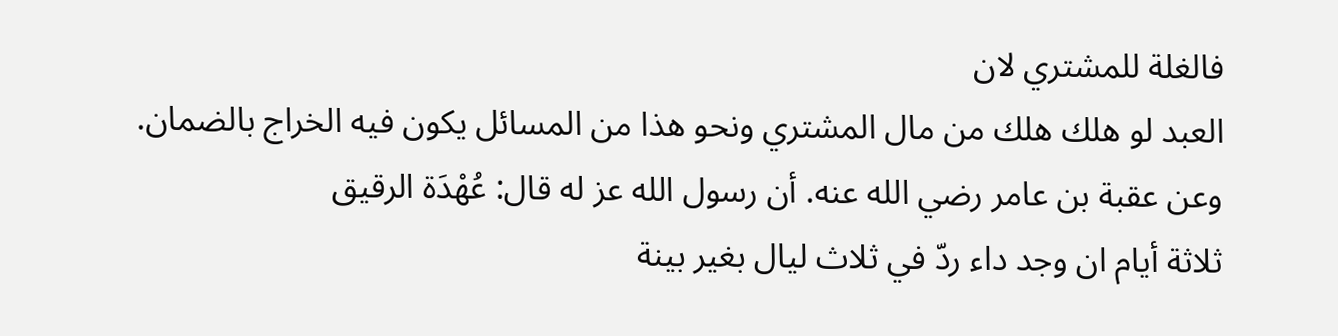فالغلة للمشتري لان
العبد لو هلك هلك من مال المشتري ونحو هذا من المسائل يكون فيه الخراج بالضمان.
وعن عقبة بن عامر رضي الله عنه. أن رسول الله عز له قال: عُهْدَة الرقيق
ثلاثة أيام ان وجد داء ردّ في ثلاث ليال بغير بينة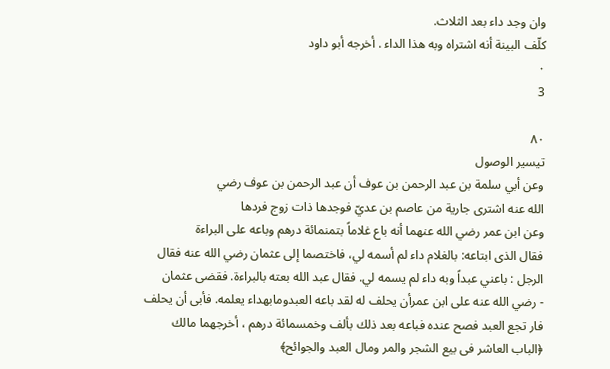وان وجد داء بعد الثلاث.
كلّف البينة أنه اشتراه وبه هذا الداء . أخرجه أبو داود
٠
3

٨٠
تيسير الوصول
وعن أبي سلمة بن عبد الرحمن بن عوف أن عبد الرحمن بن عوف رضي
الله عنه اشترى جارية من عاصم بن عديّ فوجدها ذات زوج فردها
وعن ابن عمر رضي الله عنهما أنه باع غلاماً بتمنمائة درهم وباعه على البراءة
فقال الذى ابتاعه: بالغلام داء لم أسمه لي، فاختصما إلى عثمان رضي الله عنه فقال
الرجل : باعني عبداً وبه داء لم يسمه لي. فقال عبد الله بعته بالبراءة. فقضى عثمان
- رضي الله عنه على ابن عمرأن يحلف له لقد باعه العبدومابهداء يعلمه. فأبى أن يحلف
فار تجع العبد فصح عنده فباعه بعد ذلك بألف وخمسمائة درهم ، أخرجهما مالك
﴿الباب العاشر فى بيع الشجر والمر ومال العبد والجوائح﴾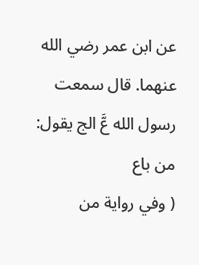عن ابن عمر رضي الله عنهما. قال سمعت رسول الله عَّ الج يقول: من باع
( وفي رواية من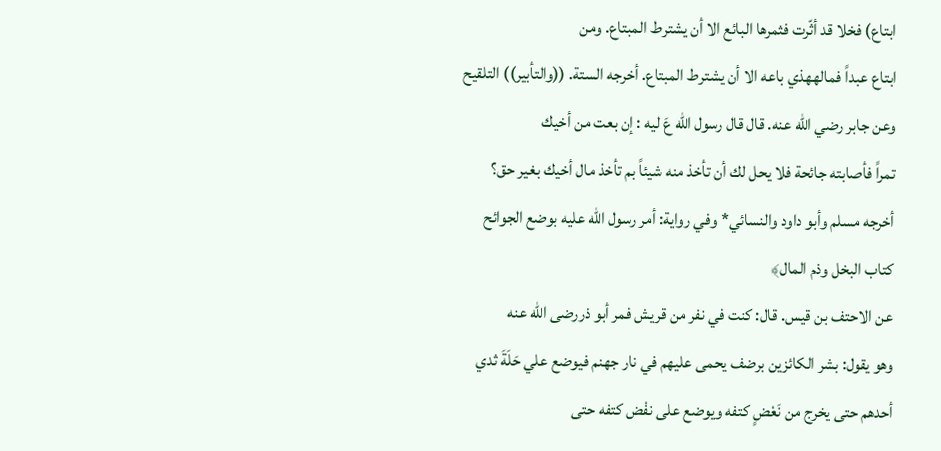ابتاع) فخلا قد أثّرت فثمرها البائع الا أن يشترط المبتاع. ومن
ابتاع عبداً فمالههذي باعه الا أن يشترط المبتاع. أخرجه الستة. ((والتأبير)) التلقيح
وعن جابر رضي الله عنه. قال قال رسول الله عَ ليه : إن بعت من أخيك
تمراً فأصابته جائحة فلا يحل لك أن تأخذ منه شيئاً بم تأخذ مال أخيك بغير حق؟
أخرجه مسلم وأبو داود والنسائي* وفي رواية: أمر رسول الله عليه بوضع الجوائح
كتاب البخل وذم المال﴾
عن الاحتف بن قيس. قال: كنت في نفر من قريش فمر أبو ذررضى الله عنه
وهو يقول: بشر الكائزين برضف يحمى عليهم في نار جهنم فيوضع علي حَلَةَ ثدي
أحدهم حتى يخرج من نَعْضٍ كتفه ويوضع على نفْض كتفه حتى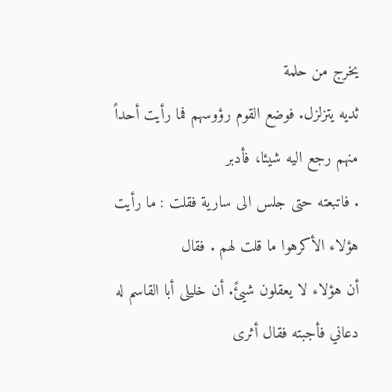يخرج من حلمة
ثديه يتزلزل. فوضع القوم رؤوسهم فما رأيت أحداً منهم رجع اليه شيئا، فأدبر
. فاتبعته حتى جلس الى سارية فقلت : ما رأيت هؤلاء الأكرهوا ما قلت لهم . فقال
أن هؤلاء لا يعقلون شيئً. أن خليلى أبا القاسم له دعاني فأجبته فقال أثرى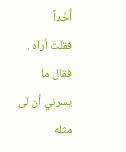أُحُداً
فقلت أراه . فقال ما يسرني أن لى مثله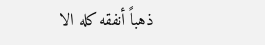ذهباً أنفقه كله الا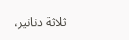ثلاثة دنانير،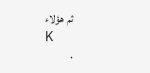ثم هؤلاء
K
٠